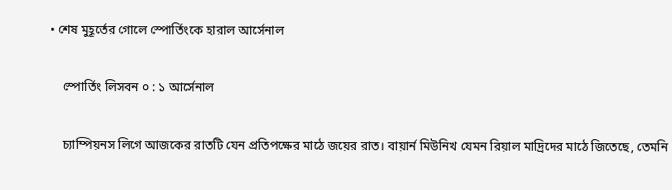• শেষ মুহূর্তের গোলে স্পোর্তিংকে হারাল আর্সেনাল

    স্পোর্তিং লিসবন ০ : ১ আর্সেনাল

    চ্যাম্পিয়নস লিগে আজকের রাতটি যেন প্রতিপক্ষের মাঠে জয়ের রাত। বায়ার্ন মিউনিখ যেমন রিয়াল মাদ্রিদের মাঠে জিতেছে, তেমনি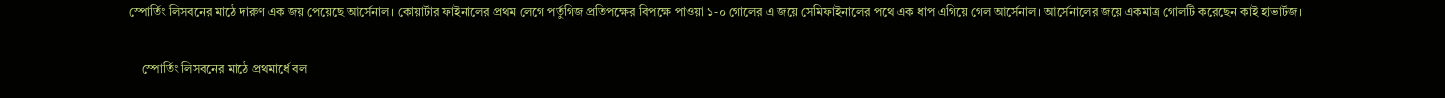স্পোর্তিং লিসবনের মাঠে দারুণ এক জয় পেয়েছে আর্সেনাল। কোয়ার্টার ফাইনালের প্রথম লেগে পর্তুগিজ প্রতিপক্ষের বিপক্ষে পাওয়া ১-০ গোলের এ জয়ে সেমিফাইনালের পথে এক ধাপ এগিয়ে গেল আর্সেনাল। আর্সেনালের জয়ে একমাত্র গোলটি করেছেন কাই হাভার্টজ।

    স্পোর্তিং লিসবনের মাঠে প্রথমার্ধে বল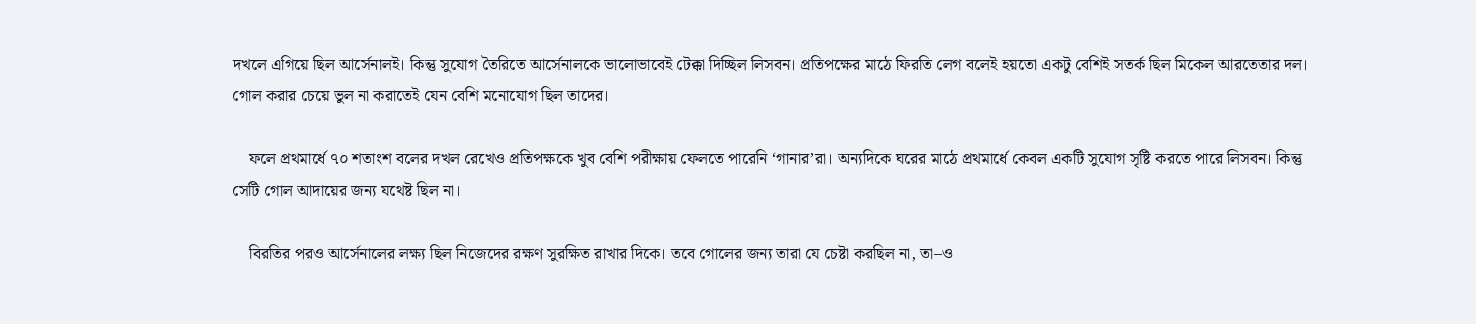দখলে এগিয়ে ছিল আর্সেনালই। কিন্তু সুযোগ তৈরিতে আর্সেনালকে ভালোভাবেই টেক্কা দিচ্ছিল লিসবন। প্রতিপক্ষের মাঠে ফিরতি লেগ বলেই হয়তো একটু বেশিই সতর্ক ছিল মিকেল আরতেতার দল। গোল করার চেয়ে ভুল না করাতেই যেন বেশি মনোযোগ ছিল তাদের।

    ফলে প্রথমার্ধে ৭০ শতাংশ বলের দখল রেখেও প্রতিপক্ষকে খুব বেশি পরীক্ষায় ফেলতে পারেনি ‘গানার’রা। অন্যদিকে ঘরের মাঠে প্রথমার্ধে কেবল একটি সুযোগ সৃষ্টি করতে পারে লিসবন। কিন্তু সেটি গোল আদায়ের জন্য যথেষ্ট ছিল না।

    বিরতির পরও আর্সেনালের লক্ষ্য ছিল নিজেদের রক্ষণ সুরক্ষিত রাখার দিকে। তবে গোলের জন্য তারা যে চেষ্টা করছিল না, তা–ও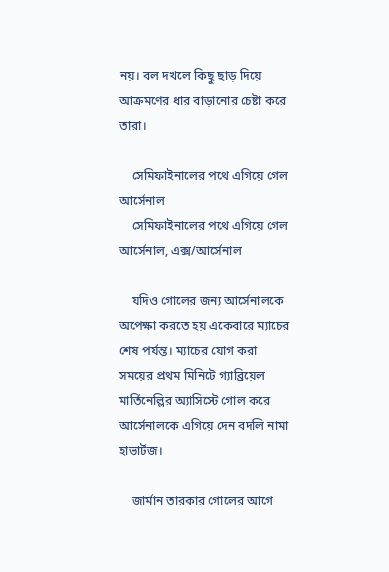নয়। বল দখলে কিছু ছাড় দিয়ে আক্রমণের ধার বাড়ানোর চেষ্টা করে তারা।

    সেমিফাইনালের পথে এগিয়ে গেল আর্সেনাল
    সেমিফাইনালের পথে এগিয়ে গেল আর্সেনাল, এক্স/আর্সেনাল

    যদিও গোলের জন্য আর্সেনালকে অপেক্ষা করতে হয় একেবারে ম্যাচের শেষ পর্যন্ত। ম্যাচের যোগ করা সময়ের প্রথম মিনিটে গ্যাব্রিয়েল মার্তিনেল্লির অ্যাসিস্টে গোল করে আর্সেনালকে এগিয়ে দেন বদলি নামা হাভার্টজ।

    জার্মান তারকার গোলের আগে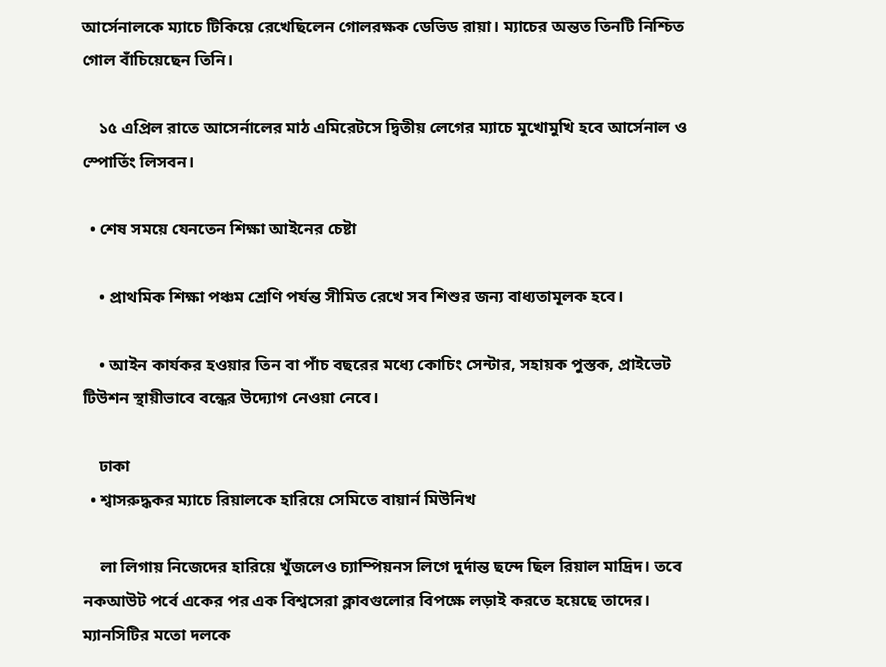আর্সেনালকে ম্যাচে টিকিয়ে রেখেছিলেন গোলরক্ষক ডেভিড রায়া। ম্যাচের অন্তত তিনটি নিশ্চিত গোল বাঁচিয়েছেন তিনি।

    ১৫ এপ্রিল রাতে আসের্নালের মাঠ এমিরেটসে দ্বিতীয় লেগের ম্যাচে মুখোমুখি হবে আর্সেনাল ও স্পোর্তিং লিসবন।

  • শেষ সময়ে যেনতেন শিক্ষা আইনের চেষ্টা

    • প্রাথমিক শিক্ষা পঞ্চম শ্রেণি পর্যন্ত সীমিত রেখে সব শিশুর জন্য বাধ্যতামূলক হবে।

    • আইন কার্যকর হওয়ার তিন বা পাঁচ বছরের মধ্যে কোচিং সেন্টার, সহায়ক পুস্তক, প্রাইভেট টিউশন স্থায়ীভাবে বন্ধের উদ্যোগ নেওয়া নেবে।

    ঢাকা
  • শ্বাসরুদ্ধকর ম্যাচে রিয়ালকে হারিয়ে সেমিতে বায়ার্ন মিউনিখ

    লা লিগায় নিজেদের হারিয়ে খুঁজলেও চ্যাম্পিয়নস লিগে দুর্দান্ত ছন্দে ছিল রিয়াল মাদ্রিদ। তবে নকআউট পর্বে একের পর এক বিশ্বসেরা ক্লাবগুলোর বিপক্ষে লড়াই করতে হয়েছে তাদের। ম্যানসিটির মতো দলকে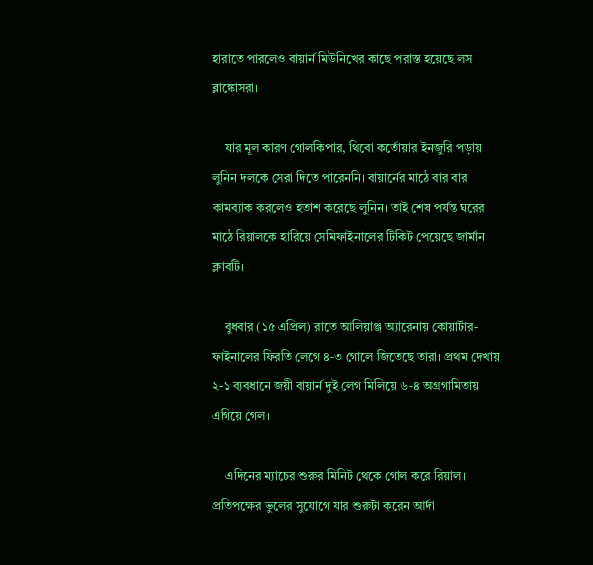হারাতে পারলেও বায়ার্ন মিউনিখের কাছে পরাস্ত হয়েছে লস ব্লাঙ্কোসরা।

    যার মূল কারণ গোলকিপার, থিবো কর্তোয়ার ইনজুরি পড়ায় লুনিন দলকে সেরা দিতে পারেননি। বায়ার্নের মাঠে বার বার কামব্যাক করলেও হতাশ করেছে লুনিন। তাই শেষ পর্যন্ত ঘরের মাঠে রিয়ালকে হারিয়ে সেমিফাইনালের টিকিট পেয়েছে জার্মান ক্লাবটি।

    বুধবার (১৫ এপ্রিল) রাতে আলিয়াঞ্জ অ্যারেনায় কোয়ার্টার-ফাইনালের ফিরতি লেগে ৪-৩ গোলে জিতেছে তারা। প্রথম দেখায় ২-১ ব্যবধানে জয়ী বায়ার্ন দুই লেগ মিলিয়ে ৬-৪ অগ্রগামিতায় এগিয়ে গেল।

    এদিনের ম্যাচের শুরুর মিনিট থেকে গোল করে রিয়াল। প্রতিপক্ষের ভুলের সুযোগে যার শুরুটা করেন আর্দা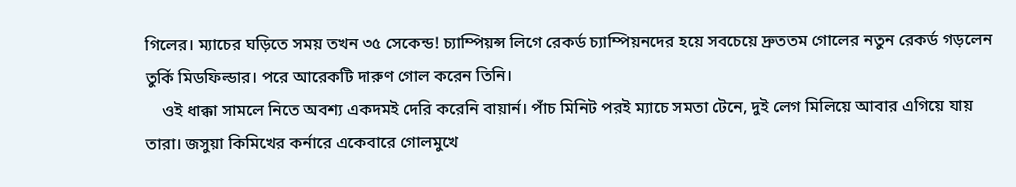গিলের। ম্যাচের ঘড়িতে সময় তখন ৩৫ সেকেন্ড! চ্যাম্পিয়ন্স লিগে রেকর্ড চ্যাম্পিয়নদের হয়ে সবচেয়ে দ্রুততম গোলের নতুন রেকর্ড গড়লেন তুর্কি মিডফিল্ডার। পরে আরেকটি দারুণ গোল করেন তিনি।
    ওই ধাক্কা সামলে নিতে অবশ্য একদমই দেরি করেনি বায়ার্ন। পাঁচ মিনিট পরই ম্যাচে সমতা টেনে, দুই লেগ মিলিয়ে আবার এগিয়ে যায় তারা। জসুয়া কিমিখের কর্নারে একেবারে গোলমুখে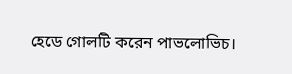হেডে গোলটি করেন পাভলোভিচ।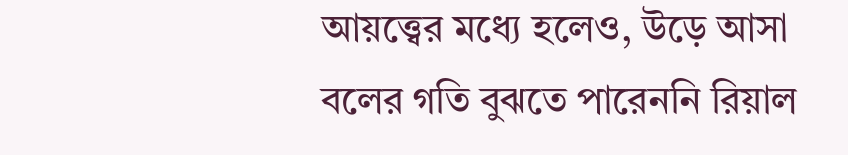আয়ত্ত্বের মধ্যে হলেও, উড়ে আসা বলের গতি বুঝতে পারেননি রিয়াল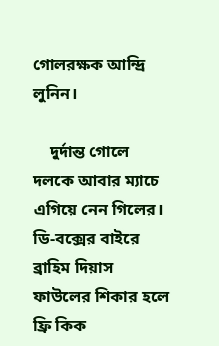গোলরক্ষক আন্দ্রি লুনিন।

    দুর্দান্ত গোলে দলকে আবার ম্যাচে এগিয়ে নেন গিলের। ডি-বক্সের বাইরে ব্রাহিম দিয়াস ফাউলের শিকার হলে ফ্রি কিক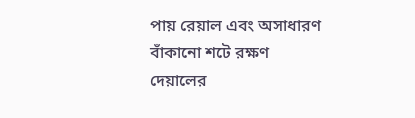পায় রেয়াল এবং অসাধারণ বাঁকানো শটে রক্ষণ দেয়ালের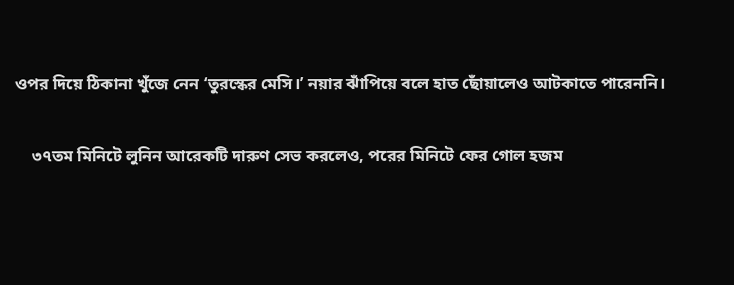ওপর দিয়ে ঠিকানা খুঁজে নেন ‘তুরস্কের মেসি।’ নয়ার ঝাঁপিয়ে বলে হাত ছোঁয়ালেও আটকাতে পারেননি।

    ৩৭তম মিনিটে লুনিন আরেকটি দারুণ সেভ করলেও, পরের মিনিটে ফের গোল হজম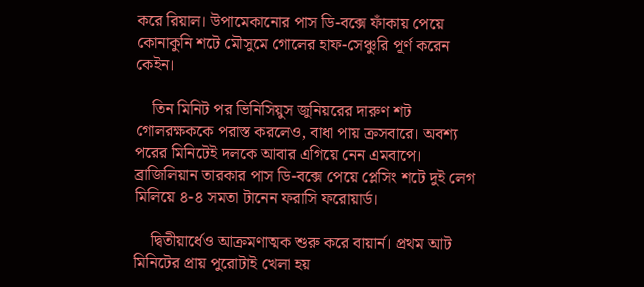করে রিয়াল। উপামেকানোর পাস ডি-বক্সে ফাঁকায় পেয়ে কোনাকুনি শটে মৌসুমে গোলের হাফ-সেঞ্চুরি পূর্ণ করেন কেইন।

    তিন মিনিট পর ভিনিসিয়ুস জুনিয়রের দারুণ শট গোলরক্ষককে পরাস্ত করলেও, বাধা পায় ক্রসবারে। অবশ্য পরের মিনিটেই দলকে আবার এগিয়ে নেন এমবাপে। ব্রাজিলিয়ান তারকার পাস ডি-বক্সে পেয়ে প্লেসিং শটে দুই লেগ মিলিয়ে ৪-৪ সমতা টানেন ফরাসি ফরোয়ার্ড।

    দ্বিতীয়ার্ধেও আক্রমণাত্মক শুরু করে বায়ার্ন। প্রথম আট মিনিটের প্রায় পুরোটাই খেলা হয়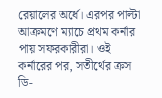রেয়ালের অর্ধে। এরপর পাল্টা আক্রমণে ম্যাচে প্রথম কর্নার পায় সফরকারীরা। ওই কর্নারের পর, সতীর্থের ক্রস ডি-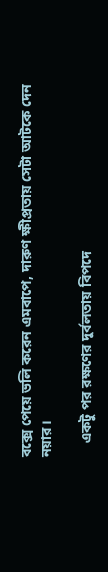বক্সে পেয়ে ভলি করেন এমবাপে, দারুণ ক্ষীপ্রতায় সেটা আটকে দেন নয়ার।

    একটু পর রক্ষণের দুর্বলতায় বিপদে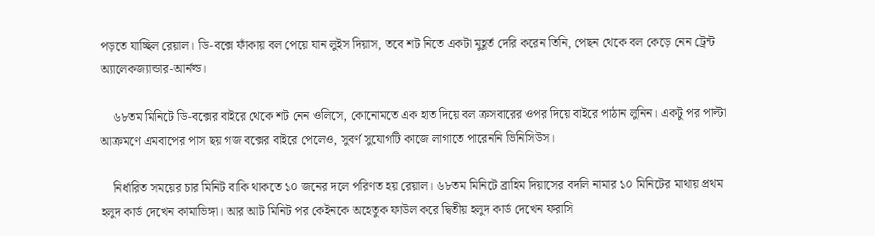পড়তে যাচ্ছিল রেয়াল। ডি-বক্সে ফাঁকায় বল পেয়ে যান লুইস দিয়াস, তবে শট নিতে একটা মুহূর্ত দেরি করেন তিনি, পেছন থেকে বল কেড়ে নেন ট্রেন্ট অ্যালেকজ্যান্ডার-আর্নল্ড।

    ৬৮তম মিনিটে ডি-বক্সের বাইরে থেকে শট নেন ওলিসে, কোনোমতে এক হাত দিয়ে বল ক্রসবারের ওপর দিয়ে বাইরে পাঠান লুনিন। একটু পর পাল্টা আক্রমণে এমবাপের পাস ছয় গজ বক্সের বাইরে পেলেও, সুবর্ণ সুযোগটি কাজে লাগাতে পারেননি ভিনিসিউস।

    নির্ধারিত সময়ের চার মিনিট বাকি থাকতে ১০ জনের দলে পরিণত হয় রেয়াল। ৬৮তম মিনিটে ব্রাহিম দিয়াসের বদলি নামার ১০ মিনিটের মাথায় প্রথম হলুদ কার্ড দেখেন কামাভিঙ্গা। আর আট মিনিট পর কেইনকে অহেতুক ফাউল করে দ্বিতীয় হলুদ কার্ড দেখেন ফরাসি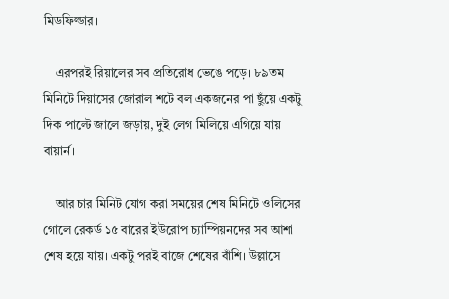মিডফিল্ডার।

    এরপরই রিয়ালের সব প্রতিরোধ ভেঙে পড়ে। ৮৯তম মিনিটে দিয়াসের জোরাল শটে বল একজনের পা ছুঁয়ে একটু দিক পাল্টে জালে জড়ায়, দুই লেগ মিলিয়ে এগিয়ে যায় বায়ার্ন।

    আর চার মিনিট যোগ করা সময়ের শেষ মিনিটে ওলিসের গোলে রেকর্ড ১৫ বারের ইউরোপ চ্যাম্পিয়নদের সব আশা শেষ হয়ে যায়। একটু পরই বাজে শেষের বাঁশি। উল্লাসে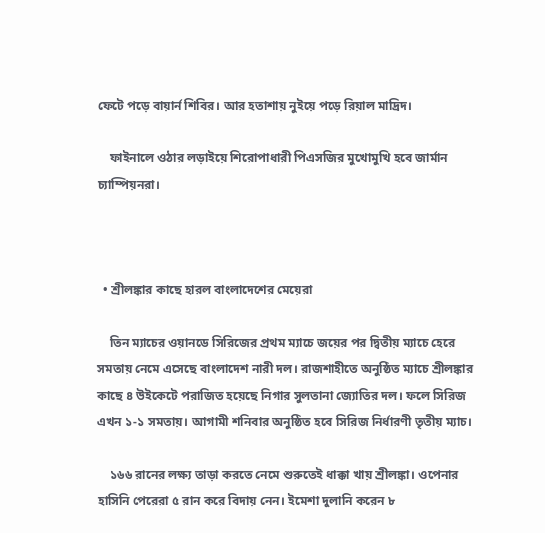ফেটে পড়ে বায়ার্ন শিবির। আর হতাশায় নুইয়ে পড়ে রিয়াল মাদ্রিদ।

    ফাইনালে ওঠার লড়াইয়ে শিরোপাধারী পিএসজির মুখোমুখি হবে জার্মান চ্যাম্পিয়নরা।



  • শ্রীলঙ্কার কাছে হারল বাংলাদেশের মেয়েরা

    তিন ম্যাচের ওয়ানডে সিরিজের প্রথম ম্যাচে জয়ের পর দ্বিতীয় ম্যাচে হেরে সমতায় নেমে এসেছে বাংলাদেশ নারী দল। রাজশাহীতে অনুষ্ঠিত ম্যাচে শ্রীলঙ্কার কাছে ৪ উইকেটে পরাজিত হয়েছে নিগার সুলতানা জ্যোতির দল। ফলে সিরিজ এখন ১-১ সমতায়। আগামী শনিবার অনুষ্ঠিত হবে সিরিজ নির্ধারণী তৃতীয় ম্যাচ।

    ১৬৬ রানের লক্ষ্য তাড়া করতে নেমে শুরুতেই ধাক্কা খায় শ্রীলঙ্কা। ওপেনার হাসিনি পেরেরা ৫ রান করে বিদায় নেন। ইমেশা দুলানি করেন ৮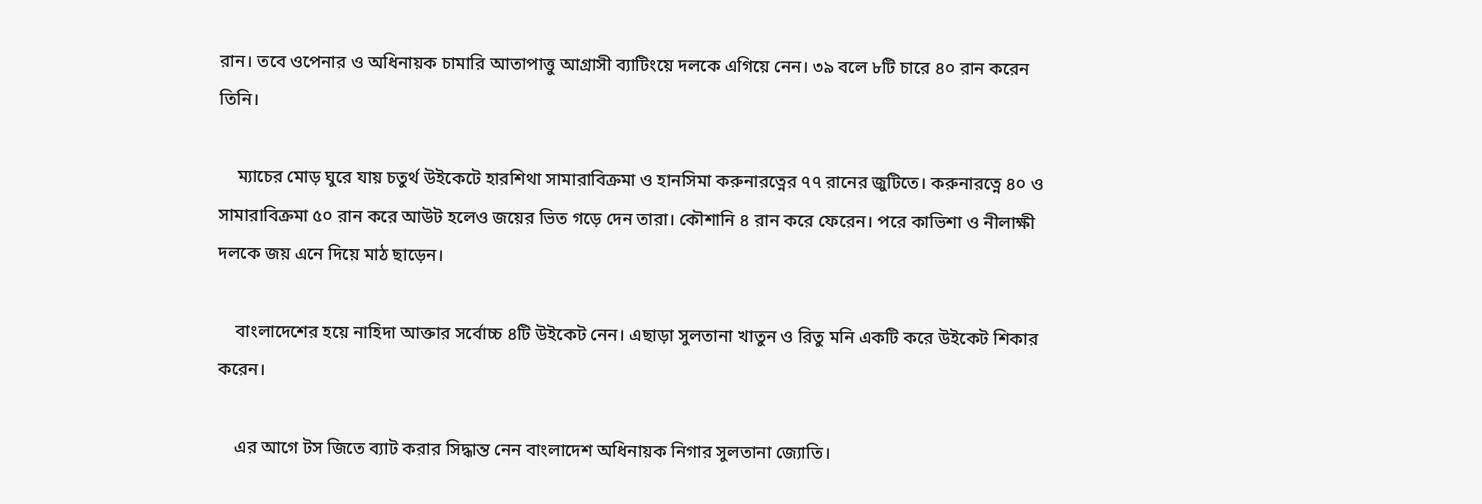রান। তবে ওপেনার ও অধিনায়ক চামারি আতাপাত্তু আগ্রাসী ব্যাটিংয়ে দলকে এগিয়ে নেন। ৩৯ বলে ৮টি চারে ৪০ রান করেন তিনি।

    ম্যাচের মোড় ঘুরে যায় চতুর্থ উইকেটে হারশিথা সামারাবিক্রমা ও হানসিমা করুনারত্নের ৭৭ রানের জুটিতে। করুনারত্নে ৪০ ও সামারাবিক্রমা ৫০ রান করে আউট হলেও জয়ের ভিত গড়ে দেন তারা। কৌশানি ৪ রান করে ফেরেন। পরে কাভিশা ও নীলাক্ষী দলকে জয় এনে দিয়ে মাঠ ছাড়েন।

    বাংলাদেশের হয়ে নাহিদা আক্তার সর্বোচ্চ ৪টি উইকেট নেন। এছাড়া সুলতানা খাতুন ও রিতু মনি একটি করে উইকেট শিকার করেন।

    এর আগে টস জিতে ব্যাট করার সিদ্ধান্ত নেন বাংলাদেশ অধিনায়ক নিগার সুলতানা জ্যোতি।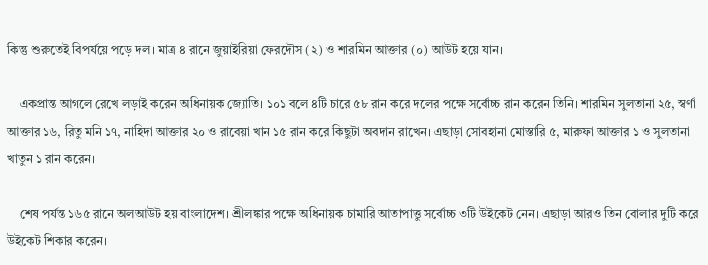কিন্তু শুরুতেই বিপর্যয়ে পড়ে দল। মাত্র ৪ রানে জুয়াইরিয়া ফেরদৌস (২) ও শারমিন আক্তার (০) আউট হয়ে যান।

    একপ্রান্ত আগলে রেখে লড়াই করেন অধিনায়ক জ্যোতি। ১০১ বলে ৪টি চারে ৫৮ রান করে দলের পক্ষে সর্বোচ্চ রান করেন তিনি। শারমিন সুলতানা ২৫, স্বর্ণা আক্তার ১৬, রিতু মনি ১৭, নাহিদা আক্তার ২০ ও রাবেয়া খান ১৫ রান করে কিছুটা অবদান রাখেন। এছাড়া সোবহানা মোস্তারি ৫, মারুফা আক্তার ১ ও সুলতানা খাতুন ১ রান করেন।

    শেষ পর্যন্ত ১৬৫ রানে অলআউট হয় বাংলাদেশ। শ্রীলঙ্কার পক্ষে অধিনায়ক চামারি আতাপাত্তু সর্বোচ্চ ৩টি উইকেট নেন। এছাড়া আরও তিন বোলার দুটি করে উইকেট শিকার করেন।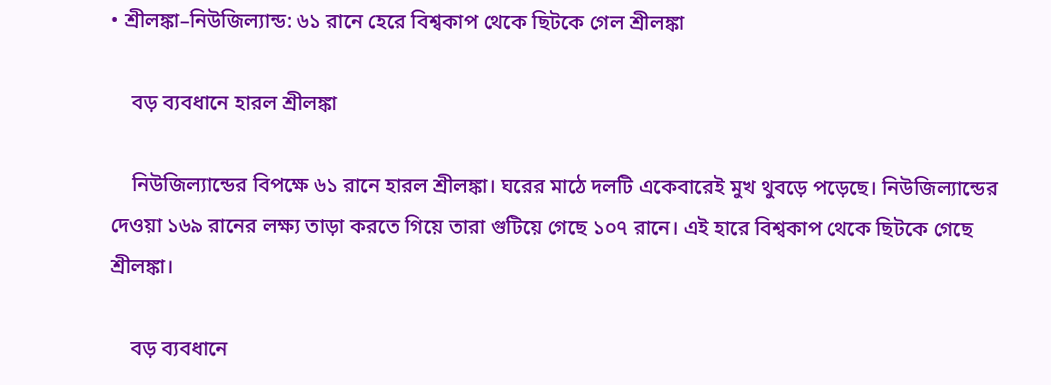• শ্রীলঙ্কা–নিউজিল্যান্ড: ৬১ রানে হেরে বিশ্বকাপ থেকে ছিটকে গেল শ্রীলঙ্কা

    বড় ব্যবধানে হারল শ্রীলঙ্কা

    নিউজিল্যান্ডের বিপক্ষে ৬১ রানে হারল শ্রীলঙ্কা। ঘরের মাঠে দলটি একেবারেই মুখ থুবড়ে পড়েছে। নিউজিল্যান্ডের দেওয়া ১৬৯ রানের লক্ষ্য তাড়া করতে গিয়ে তারা গুটিয়ে গেছে ১০৭ রানে। এই হারে বিশ্বকাপ থেকে ছিটকে গেছে শ্রীলঙ্কা।

    বড় ব্যবধানে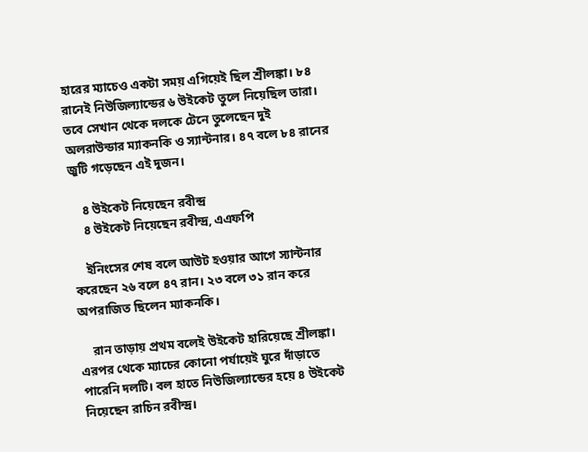হারের ম্যাচেও একটা সময় এগিয়েই ছিল শ্রীলঙ্কা। ৮৪ রানেই নিউজিল্যান্ডের ৬ উইকেট তুলে নিয়েছিল তারা। তবে সেখান থেকে দলকে টেনে তুলেছেন দুই অলরাউন্ডার ম্যাকনকি ও স্যান্টনার। ৪৭ বলে ৮৪ রানের জুটি গড়েছেন এই দুজন।

    ৪ উইকেট নিয়েছেন রবীন্দ্র
    ৪ উইকেট নিয়েছেন রবীন্দ্র, এএফপি

    ইনিংসের শেষ বলে আউট হওয়ার আগে স্যান্টনার করেছেন ২৬ বলে ৪৭ রান। ২৩ বলে ৩১ রান করে অপরাজিত ছিলেন ম্যাকনকি।

    রান তাড়ায় প্রথম বলেই উইকেট হারিয়েছে শ্রীলঙ্কা। এরপর থেকে ম্যাচের কোনো পর্যায়েই ঘুরে দাঁড়াতে পারেনি দলটি। বল হাতে নিউজিল্যান্ডের হয়ে ৪ উইকেট নিয়েছেন রাচিন রবীন্দ্র।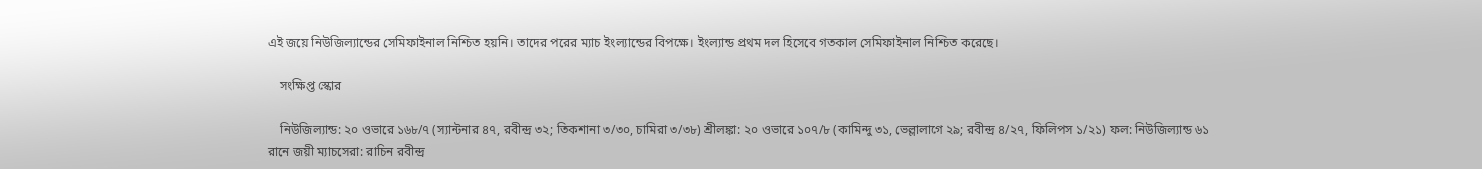এই জয়ে নিউজিল্যান্ডের সেমিফাইনাল নিশ্চিত হয়নি। তাদের পরের ম্যাচ ইংল্যান্ডের বিপক্ষে। ইংল্যান্ড প্রথম দল হিসেবে গতকাল সেমিফাইনাল নিশ্চিত করেছে।

    সংক্ষিপ্ত স্কোর

    নিউজিল্যান্ড: ২০ ওভারে ১৬৮/৭ (স্যান্টনার ৪৭, রবীন্দ্র ৩২; তিকশানা ৩/৩০, চামিরা ৩/৩৮) শ্রীলঙ্কা: ২০ ওভারে ১০৭/৮ (কামিন্দু ৩১, ভেল্লালাগে ২৯; রবীন্দ্র ৪/২৭, ফিলিপস ১/২১) ফল: নিউজিল্যান্ড ৬১ রানে জয়ী ম্যাচসেরা: রাচিন রবীন্দ্র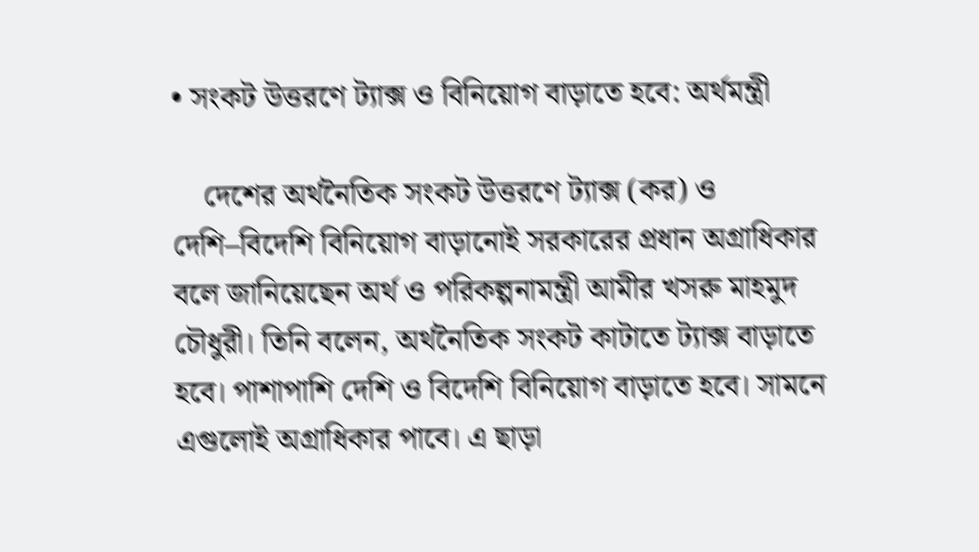• সংকট উত্তরণে ট্যাক্স ও বিনিয়োগ বাড়াতে হবে: অর্থমন্ত্রী

    দেশের অর্থনৈতিক সংকট উত্তরণে ট্যাক্স (কর) ও দেশি–বিদেশি বিনিয়োগ বাড়ানোই সরকারের প্রধান অগ্রাধিকার বলে জানিয়েছেন অর্থ ও পরিকল্পনামন্ত্রী আমীর খসরু মাহমুদ চৌধুরী। তিনি বলেন, অর্থনৈতিক সংকট কাটাতে ট্যাক্স বাড়াতে হবে। পাশাপাশি দেশি ও বিদেশি বিনিয়োগ বাড়াতে হবে। সামনে এগুলোই অগ্রাধিকার পাবে। এ ছাড়া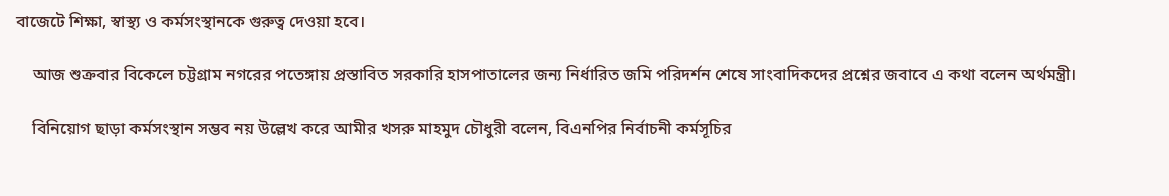বাজেটে শিক্ষা, স্বাস্থ্য ও কর্মসংস্থানকে গুরুত্ব দেওয়া হবে।

    আজ শুক্রবার বিকেলে চট্টগ্রাম নগরের পতেঙ্গায় প্রস্তাবিত সরকারি হাসপাতালের জন্য নির্ধারিত জমি পরিদর্শন শেষে সাংবাদিকদের প্রশ্নের জবাবে এ কথা বলেন অর্থমন্ত্রী।

    বিনিয়োগ ছাড়া কর্মসংস্থান সম্ভব নয় উল্লেখ করে আমীর খসরু মাহমুদ চৌধুরী বলেন, বিএনপির নির্বাচনী কর্মসূচির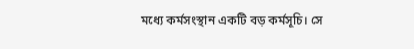মধ্যে কর্মসংস্থান একটি বড় কর্মসূচি। সে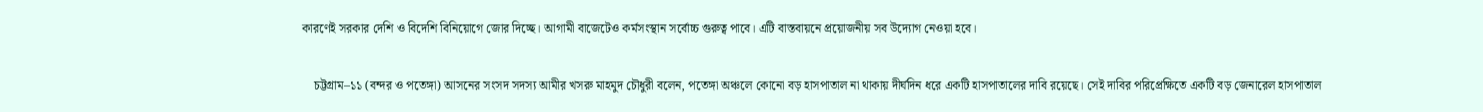কারণেই সরকার দেশি ও বিদেশি বিনিয়োগে জোর দিচ্ছে। আগামী বাজেটেও কর্মসংস্থান সর্বোচ্চ গুরুত্ব পাবে। এটি বাস্তবায়নে প্রয়োজনীয় সব উদ্যোগ নেওয়া হবে।

    চট্টগ্রাম–১১ (বন্দর ও পতেঙ্গা) আসনের সংসদ সদস্য আমীর খসরু মাহমুদ চৌধুরী বলেন, পতেঙ্গা অঞ্চলে কোনো বড় হাসপাতাল না থাকায় দীর্ঘদিন ধরে একটি হাসপাতালের দাবি রয়েছে। সেই দাবির পরিপ্রেক্ষিতে একটি বড় জেনারেল হাসপাতাল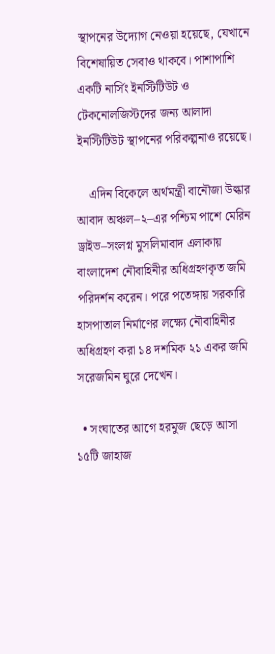স্থাপনের উদ্যোগ নেওয়া হয়েছে, যেখানে বিশেষায়িত সেবাও থাকবে। পাশাপাশি একটি নার্সিং ইনস্টিটিউট ও টেকনোলজিস্টদের জন্য আলাদা ইনস্টিটিউট স্থাপনের পরিকল্পনাও রয়েছে।

    এদিন বিকেলে অর্থমন্ত্রী বানৌজা উল্কার আবাদ অঞ্চল–২–এর পশ্চিম পাশে মেরিন ড্রাইভ–সংলগ্ন মুসলিমাবাদ এলাকায় বাংলাদেশ নৌবাহিনীর অধিগ্রহণকৃত জমি পরিদর্শন করেন। পরে পতেঙ্গায় সরকারি হাসপাতাল নির্মাণের লক্ষ্যে নৌবাহিনীর অধিগ্রহণ করা ১৪ দশমিক ২১ একর জমি সরেজমিন ঘুরে দেখেন।

  • সংঘাতের আগে হরমুজ ছেড়ে আসা ১৫টি জাহাজ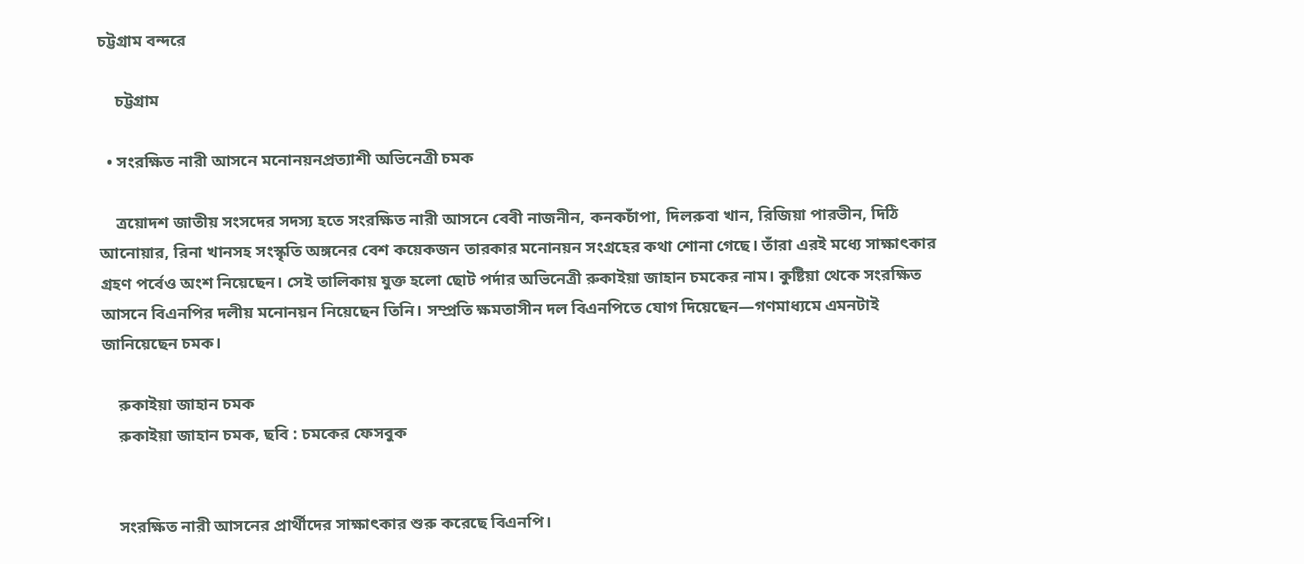চট্টগ্রাম বন্দরে

    চট্টগ্রাম

  • সংরক্ষিত নারী আসনে মনোনয়নপ্রত্যাশী অভিনেত্রী চমক

    ত্রয়োদশ জাতীয় সংসদের সদস্য হতে সংরক্ষিত নারী আসনে বেবী নাজনীন, কনকচাঁপা, দিলরুবা খান, রিজিয়া পারভীন, দিঠি আনোয়ার, রিনা খানসহ সংস্কৃতি অঙ্গনের বেশ কয়েকজন তারকার মনোনয়ন সংগ্রহের কথা শোনা গেছে। তাঁরা এরই মধ্যে সাক্ষাৎকার গ্রহণ পর্বেও অংশ নিয়েছেন। সেই তালিকায় যুক্ত হলো ছোট পর্দার অভিনেত্রী রুকাইয়া জাহান চমকের নাম। কুষ্টিয়া থেকে সংরক্ষিত আসনে বিএনপির দলীয় মনোনয়ন নিয়েছেন তিনি। সম্প্রতি ক্ষমতাসীন দল বিএনপিতে যোগ দিয়েছেন—গণমাধ্যমে এমনটাই জানিয়েছেন চমক।

    রুকাইয়া জাহান চমক
    রুকাইয়া জাহান চমক, ছবি : চমকের ফেসবুক


    সংরক্ষিত নারী আসনের প্রার্থীদের সাক্ষাৎকার শুরু করেছে বিএনপি।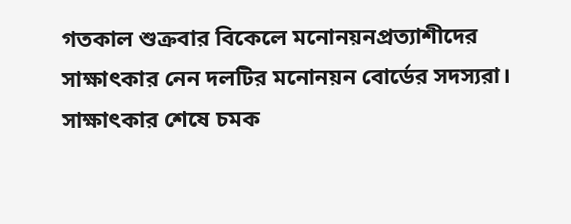গতকাল শুক্রবার বিকেলে মনোনয়নপ্রত্যাশীদের সাক্ষাৎকার নেন দলটির মনোনয়ন বোর্ডের সদস্যরা। সাক্ষাৎকার শেষে চমক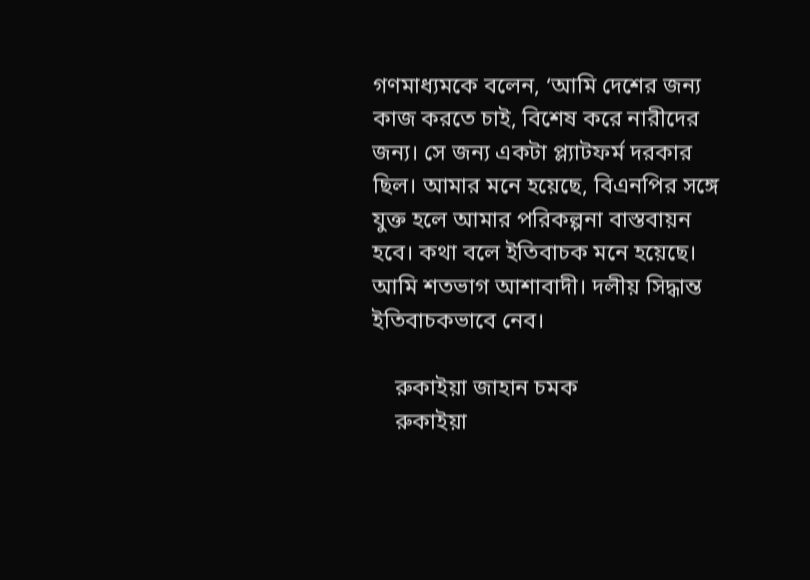গণমাধ্যমকে বলেন, ‘আমি দেশের জন্য কাজ করতে চাই, বিশেষ করে নারীদের জন্য। সে জন্য একটা প্ল্যাটফর্ম দরকার ছিল। আমার মনে হয়েছে, বিএনপির সঙ্গে যুক্ত হলে আমার পরিকল্পনা বাস্তবায়ন হবে। কথা বলে ইতিবাচক মনে হয়েছে। আমি শতভাগ আশাবাদী। দলীয় সিদ্ধান্ত ইতিবাচকভাবে নেব।

    রুকাইয়া জাহান চমক
    রুকাইয়া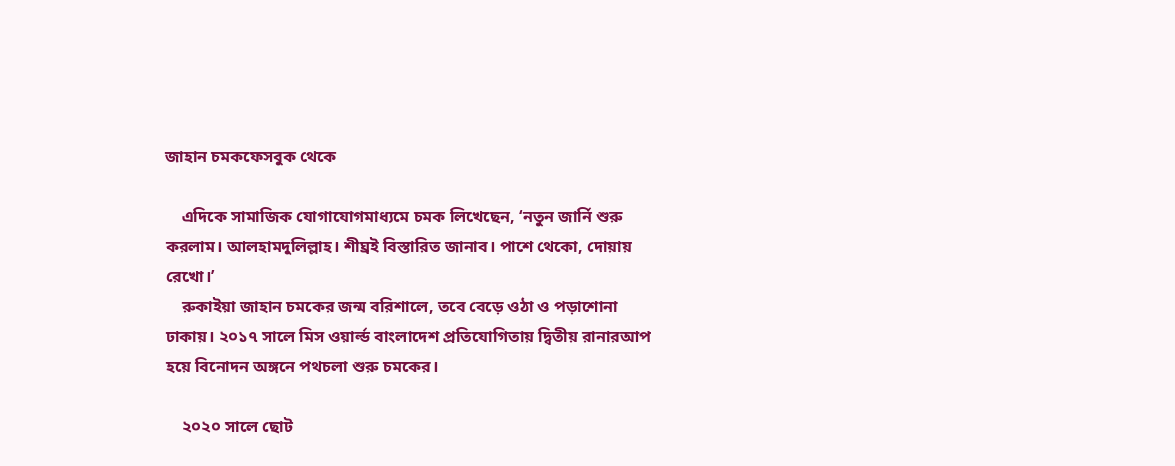জাহান চমকফেসবুক থেকে

    এদিকে সামাজিক যোগাযোগমাধ্যমে চমক লিখেছেন, ‘নতুন জার্নি শুরু করলাম। আলহামদুলিল্লাহ। শীঘ্রই বিস্তারিত জানাব। পাশে থেকো, দোয়ায় রেখো।’
    রুকাইয়া জাহান চমকের জন্ম বরিশালে, তবে বেড়ে ওঠা ও পড়াশোনা ঢাকায়। ২০১৭ সালে মিস ওয়ার্ল্ড বাংলাদেশ প্রতিযোগিতায় দ্বিতীয় রানারআপ হয়ে বিনোদন অঙ্গনে পথচলা শুরু চমকের।

    ২০২০ সালে ছোট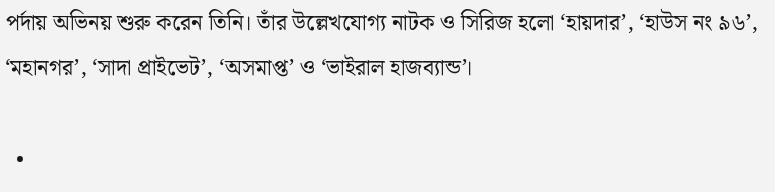পর্দায় অভিনয় শুরু করেন তিনি। তাঁর উল্লেখযোগ্য নাটক ও সিরিজ হলো ‘হায়দার’, ‘হাউস নং ৯৬’, ‘মহানগর’, ‘সাদা প্রাইভেট’, ‘অসমাপ্ত’ ও ‘ভাইরাল হাজব্যান্ড’।

  •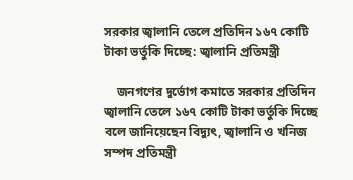সরকার জ্বালানি তেলে প্রতিদিন ১৬৭ কোটি টাকা ভর্তুকি দিচ্ছে: জ্বালানি প্রতিমন্ত্রী

    জনগণের দুর্ভোগ কমাতে সরকার প্রতিদিন জ্বালানি তেলে ১৬৭ কোটি টাকা ভর্তুকি দিচ্ছে বলে জানিয়েছেন বিদ্যুৎ, জ্বালানি ও খনিজ সম্পদ প্রতিমন্ত্রী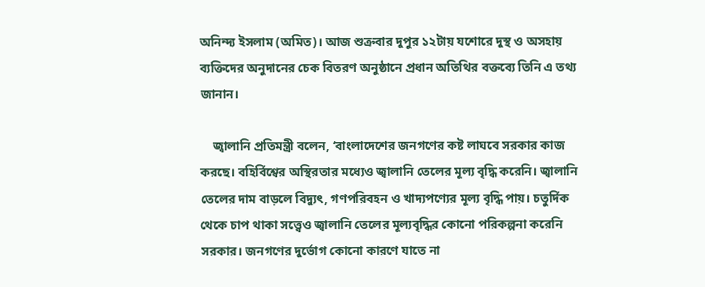অনিন্দ্য ইসলাম (অমিত)। আজ শুক্রবার দুপুর ১২টায় যশোরে দুস্থ ও অসহায় ব্যক্তিদের অনুদানের চেক বিতরণ অনুষ্ঠানে প্রধান অতিথির বক্তব্যে তিনি এ তথ্য জানান।

    জ্বালানি প্রতিমন্ত্রী বলেন, ‘বাংলাদেশের জনগণের কষ্ট লাঘবে সরকার কাজ করছে। বহির্বিশ্বের অস্থিরতার মধ্যেও জ্বালানি তেলের মূল্য বৃদ্ধি করেনি। জ্বালানি তেলের দাম বাড়লে বিদ্যুৎ, গণপরিবহন ও খাদ্যপণ্যের মূল্য বৃদ্ধি পায়। চতুর্দিক থেকে চাপ থাকা সত্ত্বেও জ্বালানি তেলের মূল্যবৃদ্ধির কোনো পরিকল্পনা করেনি সরকার। জনগণের দুর্ভোগ কোনো কারণে যাতে না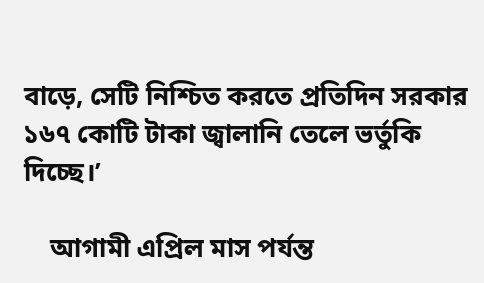বাড়ে, সেটি নিশ্চিত করতে প্রতিদিন সরকার ১৬৭ কোটি টাকা জ্বালানি তেলে ভর্তুকি দিচ্ছে।’

    আগামী এপ্রিল মাস পর্যন্ত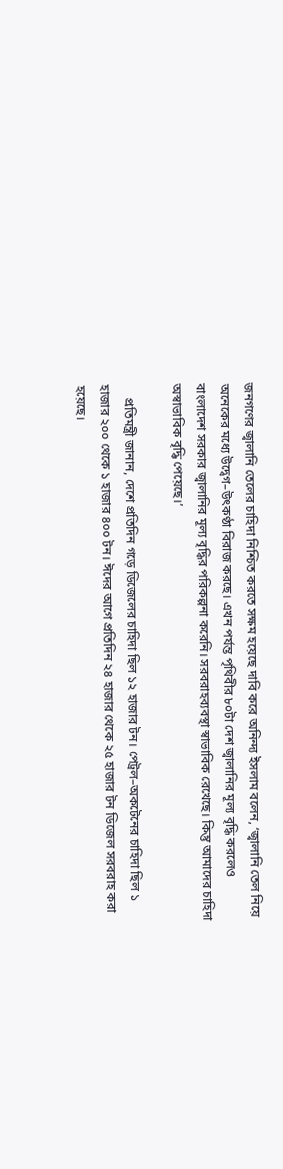জনগণের জ্বালানি তেলের চাহিদা নিশ্চিত করতে সক্ষম হয়েছে দাবি করে অনিন্দ্য ইসলাম বলেন, ‘জ্বালানি তেল নিয়ে অনেকের মধ্যে উদ্বেগ–উৎকণ্ঠা বিরাজ করছে। এখন পর্যন্ত পৃথিবীর ৮০টা দেশ জ্বালানির মূল্য বৃদ্ধি করলেও বাংলাদেশ সরকার জ্বালানির মূল্য বৃদ্ধির পরিকল্পনা করেনি। সরবরাহব্যবস্থা স্বাভাবিক রেখেছে। কিন্তু আমাদের চাহিদা অস্বাভাবিক বৃদ্ধি পেয়েছে।’

    প্রতিমন্ত্রী জানান, দেশে প্রতিদিন গড়ে ডিজেলের চাহিদা ছিল ১২ হাজার টন। পেট্রল–অকটেনের চাহিদা ছিল ১ হাজার ২০০ থেকে ১ হাজার ৪০০ টন। ঈদের আগে প্রতিদিন ২৪ হাজার থেকে ২৫ হাজার টন ডিজেল সরবরাহ করা হয়েছে।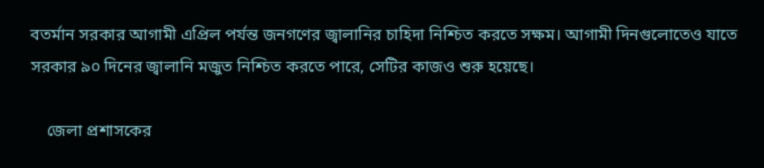বতর্মান সরকার আগামী এপ্রিল পর্যন্ত জনগণের জ্বালানির চাহিদা নিশ্চিত করতে সক্ষম। আগামী দিনগুলোতেও যাতে সরকার ৯০ দিনের জ্বালানি মজুত নিশ্চিত করতে পারে, সেটির কাজও শুরু হয়েছে।

    জেলা প্রশাসকের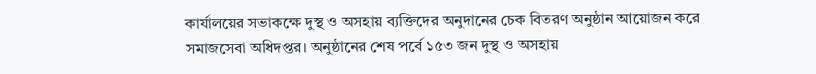কার্যালয়ের সভাকক্ষে দুস্থ ও অসহায় ব্যক্তিদের অনুদানের চেক বিতরণ অনুষ্ঠান আয়োজন করে সমাজসেবা অধিদপ্তর। অনুষ্ঠানের শেষ পর্বে ১৫৩ জন দুস্থ ও অসহায়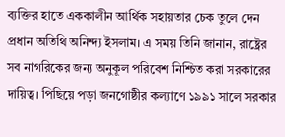ব্যক্তির হাতে এককালীন আর্থিক সহায়তার চেক তুলে দেন প্রধান অতিথি অনিন্দ্য ইসলাম। এ সময় তিনি জানান, রাষ্ট্রের সব নাগরিকের জন্য অনুকূল পরিবেশ নিশ্চিত করা সরকারের দায়িত্ব। পিছিয়ে পড়া জনগোষ্ঠীর কল্যাণে ১৯৯১ সালে সরকার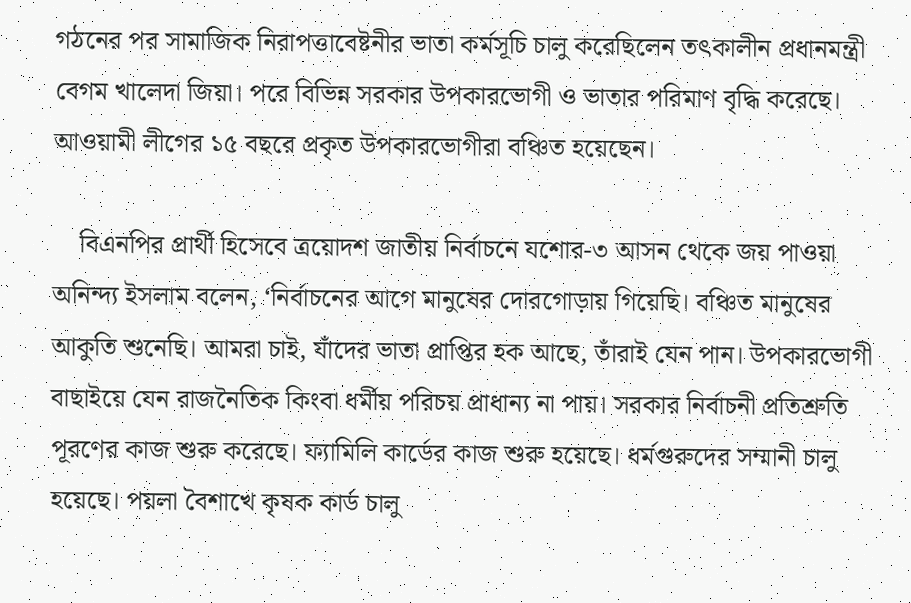গঠনের পর সামাজিক নিরাপত্তাবেষ্টনীর ভাতা কর্মসূচি চালু করেছিলেন তৎকালীন প্রধানমন্ত্রী বেগম খালেদা জিয়া। পরে বিভিন্ন সরকার উপকারভোগী ও ভাতার পরিমাণ বৃদ্ধি করেছে। আওয়ামী লীগের ১৫ বছরে প্রকৃত উপকারভোগীরা বঞ্চিত হয়েছেন।

    বিএনপির প্রার্থী হিসেবে ত্রয়োদশ জাতীয় নির্বাচনে যশোর-৩ আসন থেকে জয় পাওয়া অনিন্দ্য ইসলাম বলেন, ‘নির্বাচনের আগে মানুষের দোরগোড়ায় গিয়েছি। বঞ্চিত মানুষের আকুতি শুনেছি। আমরা চাই, যাঁদের ভাতা প্রাপ্তির হক আছে, তাঁরাই যেন পান। উপকারভোগী বাছাইয়ে যেন রাজনৈতিক কিংবা ধর্মীয় পরিচয় প্রাধান্য না পায়। সরকার নির্বাচনী প্রতিশ্রুতি পূরণের কাজ শুরু করেছে। ফ্যামিলি কার্ডের কাজ শুরু হয়েছে। ধর্মগুরুদের সম্মানী চালু হয়েছে। পয়লা বৈশাখে কৃষক কার্ড চালু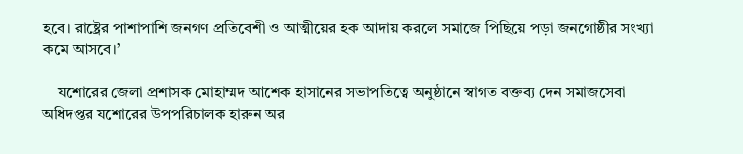হবে। রাষ্ট্রের পাশাপাশি জনগণ প্রতিবেশী ও আত্মীয়ের হক আদায় করলে সমাজে পিছিয়ে পড়া জনগোষ্ঠীর সংখ্যা কমে আসবে।’

    যশোরের জেলা প্রশাসক মোহাম্মদ আশেক হাসানের সভাপতিত্বে অনুষ্ঠানে স্বাগত বক্তব্য দেন সমাজসেবা অধিদপ্তর যশোরের উপপরিচালক হারুন অর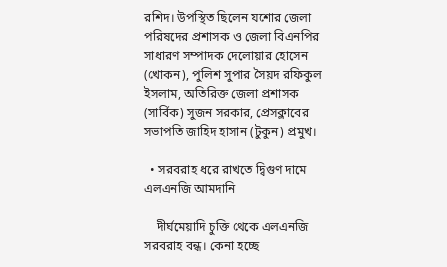রশিদ। উপস্থিত ছিলেন যশোর জেলা পরিষদের প্রশাসক ও জেলা বিএনপির সাধারণ সম্পাদক দেলোয়ার হোসেন (খোকন), পুলিশ সুপার সৈয়দ রফিকুল ইসলাম, অতিরিক্ত জেলা প্রশাসক (সার্বিক) সুজন সরকার, প্রেসক্লাবের সভাপতি জাহিদ হাসান (টুকুন) প্রমুখ।

  • সরবরাহ ধরে রাখতে দ্বিগুণ দামে এলএনজি আমদানি

    দীর্ঘমেয়াদি চুক্তি থেকে এলএনজি সরবরাহ বন্ধ। কেনা হচ্ছে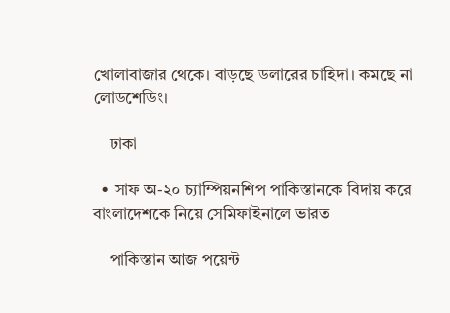খোলাবাজার থেকে। বাড়ছে ডলারের চাহিদা। কমছে না লোডশেডিং।

    ঢাকা

  • সাফ অ-২০ চ্যাম্পিয়নশিপ পাকিস্তানকে বিদায় করে বাংলাদেশকে নিয়ে সেমিফাইনালে ভারত

    পাকিস্তান আজ পয়েন্ট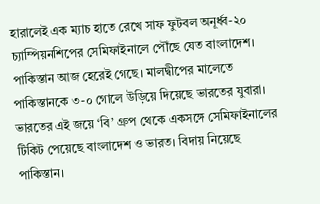হারালেই এক ম্যাচ হাতে রেখে সাফ ফুটবল অনূর্ধ্ব-২০ চ্যাম্পিয়নশিপের সেমিফাইনালে পৌঁছে যেত বাংলাদেশ। পাকিস্তান আজ হেরেই গেছে। মালদ্বীপের মালেতে পাকিস্তানকে ৩-০ গোলে উড়িয়ে দিয়েছে ভারতের যুবারা। ভারতের এই জয়ে ‘বি’ গ্রুপ থেকে একসঙ্গে সেমিফাইনালের টিকিট পেয়েছে বাংলাদেশ ও ভারত। বিদায় নিয়েছে পাকিস্তান।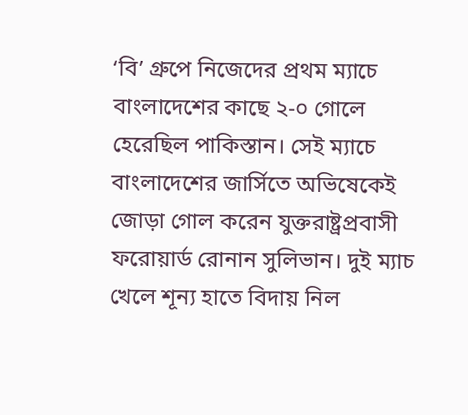‘বি’ গ্রুপে নিজেদের প্রথম ম্যাচে বাংলাদেশের কাছে ২-০ গোলে হেরেছিল পাকিস্তান। সেই ম্যাচে বাংলাদেশের জার্সিতে অভিষেকেই জোড়া গোল করেন যুক্তরাষ্ট্রপ্রবাসী ফরোয়ার্ড রোনান সুলিভান। দুই ম্যাচ খেলে শূন্য হাতে বিদায় নিল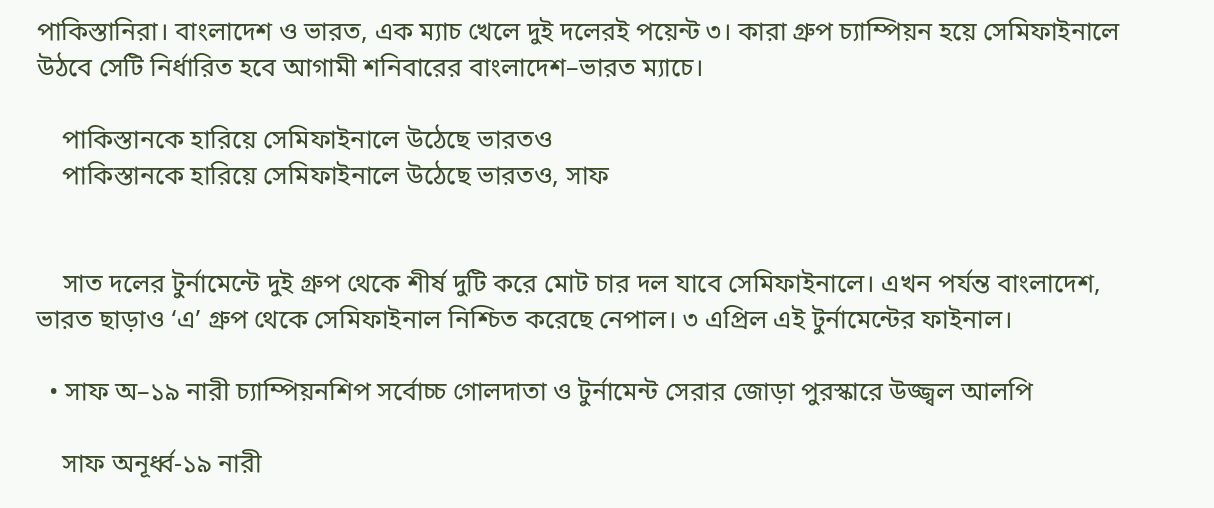পাকিস্তানিরা। বাংলাদেশ ও ভারত, এক ম্যাচ খেলে দুই দলেরই পয়েন্ট ৩। কারা গ্রুপ চ্যাম্পিয়ন হয়ে সেমিফাইনালে উঠবে সেটি নির্ধারিত হবে আগামী শনিবারের বাংলাদেশ–ভারত ম্যাচে।

    পাকিস্তানকে হারিয়ে সেমিফাইনালে উঠেছে ভারতও
    পাকিস্তানকে হারিয়ে সেমিফাইনালে উঠেছে ভারতও, সাফ


    সাত দলের টুর্নামেন্টে দুই গ্রুপ থেকে শীর্ষ দুটি করে মোট চার দল যাবে সেমিফাইনালে। এখন পর্যন্ত বাংলাদেশ, ভারত ছাড়াও ‘এ’ গ্রুপ থেকে সেমিফাইনাল নিশ্চিত করেছে নেপাল। ৩ এপ্রিল এই টুর্নামেন্টের ফাইনাল।

  • সাফ অ–১৯ নারী চ্যাম্পিয়নশিপ সর্বোচ্চ গোলদাতা ও টুর্নামেন্ট সেরার জোড়া পুরস্কারে উজ্জ্বল আলপি

    সাফ অনূর্ধ্ব-১৯ নারী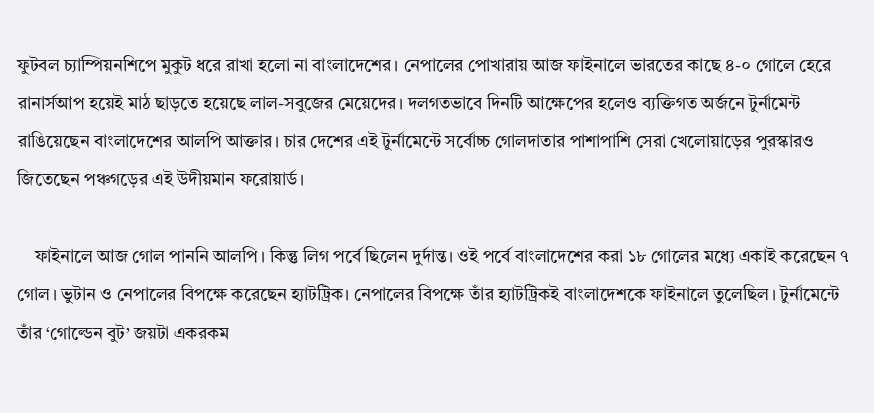ফুটবল চ্যাম্পিয়নশিপে মুকুট ধরে রাখা হলো না বাংলাদেশের। নেপালের পোখারায় আজ ফাইনালে ভারতের কাছে ৪-০ গোলে হেরে রানার্সআপ হয়েই মাঠ ছাড়তে হয়েছে লাল-সবুজের মেয়েদের। দলগতভাবে দিনটি আক্ষেপের হলেও ব্যক্তিগত অর্জনে টুর্নামেন্ট রাঙিয়েছেন বাংলাদেশের আলপি আক্তার। চার দেশের এই টুর্নামেন্টে সর্বোচ্চ গোলদাতার পাশাপাশি সেরা খেলোয়াড়ের পুরস্কারও জিতেছেন পঞ্চগড়ের এই উদীয়মান ফরোয়ার্ড।

    ফাইনালে আজ গোল পাননি আলপি। কিন্তু লিগ পর্বে ছিলেন দুর্দান্ত। ওই পর্বে বাংলাদেশের করা ১৮ গোলের মধ্যে একাই করেছেন ৭ গোল। ভুটান ও নেপালের বিপক্ষে করেছেন হ্যাটট্রিক। নেপালের বিপক্ষে তাঁর হ্যাটট্রিকই বাংলাদেশকে ফাইনালে তুলেছিল। টুর্নামেন্টে তাঁর ‘গোল্ডেন বুট’ জয়টা একরকম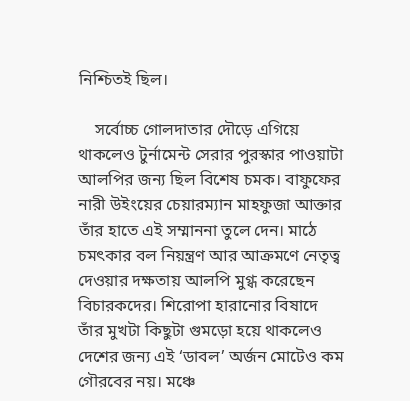নিশ্চিতই ছিল।

    সর্বোচ্চ গোলদাতার দৌড়ে এগিয়ে থাকলেও টুর্নামেন্ট সেরার পুরস্কার পাওয়াটা আলপির জন্য ছিল বিশেষ চমক। বাফুফের নারী উইংয়ের চেয়ারম্যান মাহফুজা আক্তার তাঁর হাতে এই সম্মাননা তুলে দেন। মাঠে চমৎকার বল নিয়ন্ত্রণ আর আক্রমণে নেতৃত্ব দেওয়ার দক্ষতায় আলপি মুগ্ধ করেছেন বিচারকদের। শিরোপা হারানোর বিষাদে তাঁর মুখটা কিছুটা গুমড়ো হয়ে থাকলেও দেশের জন্য এই ‘ডাবল’ অর্জন মোটেও কম গৌরবের নয়। মঞ্চে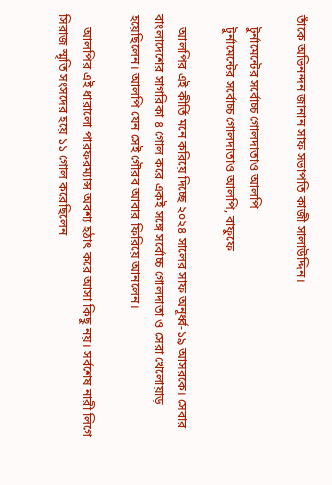তাঁকে অভিনন্দন জানান সাফ সভাপতি কাজী সালাউদ্দিন।

    টুর্নামেন্টের সর্বোচ্চ গোলদাতাও আলপি
    টুর্নামেন্টের সর্বোচ্চ গোলদাতাও আলপি, বাফুফে

    আলপির এই কীর্তি মনে করিয়ে দিচ্ছে ২০২৪ সালের সাফ অনূর্ধ্ব-১৯ আসরকে। সেবার বাংলাদেশের সাগরিকা ৪ গোল করে একই সঙ্গে সর্বোচ্চ গোলদাতা ও সেরা খেলোয়াড় হয়েছিলেন। আলপি যেন সেই গৌরব আবার ফিরিয়ে আনলেন।

    আলপির এই ধারালো পারফরম্যান্স অবশ্য হঠাৎ করে আসা কিছু নয়। সর্বশেষ নারী লিগে সিরাজ স্মৃতি সংসদের হয়ে ১১ গোল করেছিলেন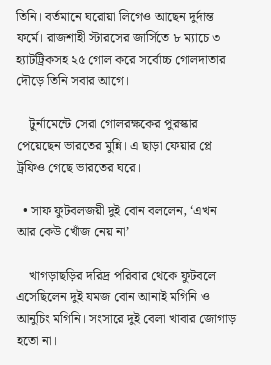তিনি। বর্তমানে ঘরোয়া লিগেও আছেন দুর্দান্ত ফর্মে। রাজশাহী স্টারসের জার্সিতে ৮ ম্যাচে ৩ হ্যাটট্রিকসহ ২৫ গোল করে সর্বোচ্চ গোলদাতার দৌড়ে তিনি সবার আগে।

    টুর্নামেন্টে সেরা গোলরক্ষকের পুরস্কার পেয়েছেন ভারতের মুন্নি। এ ছাড়া ফেয়ার প্লে ট্রফিও গেছে ভারতের ঘরে।

  • সাফ ফুটবলজয়ী দুই বোন বললেন, ‘এখন আর কেউ খোঁজ নেয় না’

    খাগড়াছড়ির দরিদ্র পরিবার থেকে ফুটবলে এসেছিলেন দুই যমজ বোন আনাই মগিনি ও আনুচিং মগিনি। সংসারে দুই বেলা খাবার জোগাড় হতো না।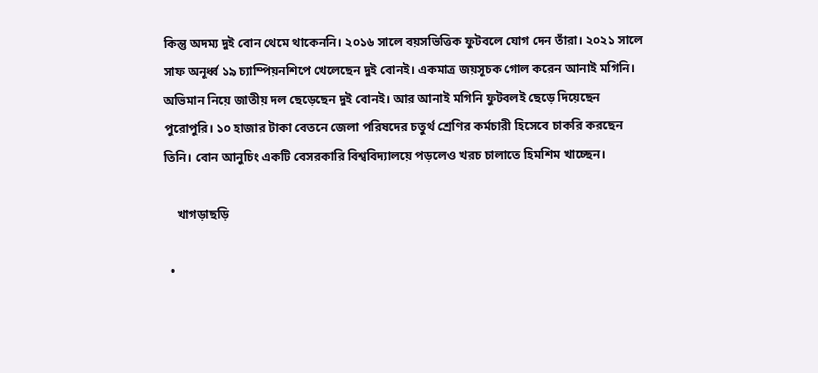কিন্তু অদম্য দুই বোন থেমে থাকেননি। ২০১৬ সালে বয়সভিত্তিক ফুটবলে যোগ দেন তাঁরা। ২০২১ সালে সাফ অনূর্ধ্ব ১৯ চ্যাম্পিয়নশিপে খেলেছেন দুই বোনই। একমাত্র জয়সূচক গোল করেন আনাই মগিনি। অভিমান নিয়ে জাতীয় দল ছেড়েছেন দুই বোনই। আর আনাই মগিনি ফুটবলই ছেড়ে দিয়েছেন পুরোপুরি। ১০ হাজার টাকা বেতনে জেলা পরিষদের চতুর্থ শ্রেণির কর্মচারী হিসেবে চাকরি করছেন তিনি। বোন আনুচিং একটি বেসরকারি বিশ্ববিদ্যালয়ে পড়লেও খরচ চালাতে হিমশিম খাচ্ছেন।

    খাগড়াছড়ি

  •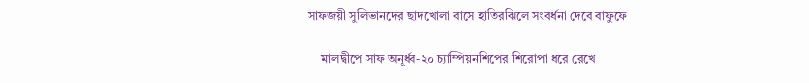সাফজয়ী সুলিভানদের ছাদখোলা বাসে হাতিরঝিলে সংবর্ধনা দেবে বাফুফে

    মালদ্বীপে সাফ অনূর্ধ্ব-২০ চ্যাম্পিয়নশিপের শিরোপা ধরে রেখে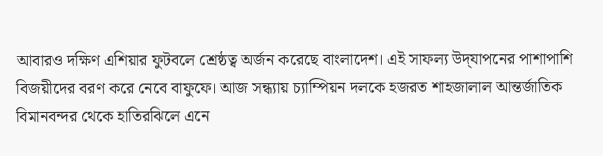আবারও দক্ষিণ এশিয়ার ফুটবলে শ্রেষ্ঠত্ব অর্জন করেছে বাংলাদেশ। এই সাফল্য উদ্‌যাপনের পাশাপাশি বিজয়ীদের বরণ করে নেবে বাফুফে। আজ সন্ধ্যায় চ্যাম্পিয়ন দলকে হজরত শাহজালাল আন্তর্জাতিক বিমানবন্দর থেকে হাতিরঝিলে এনে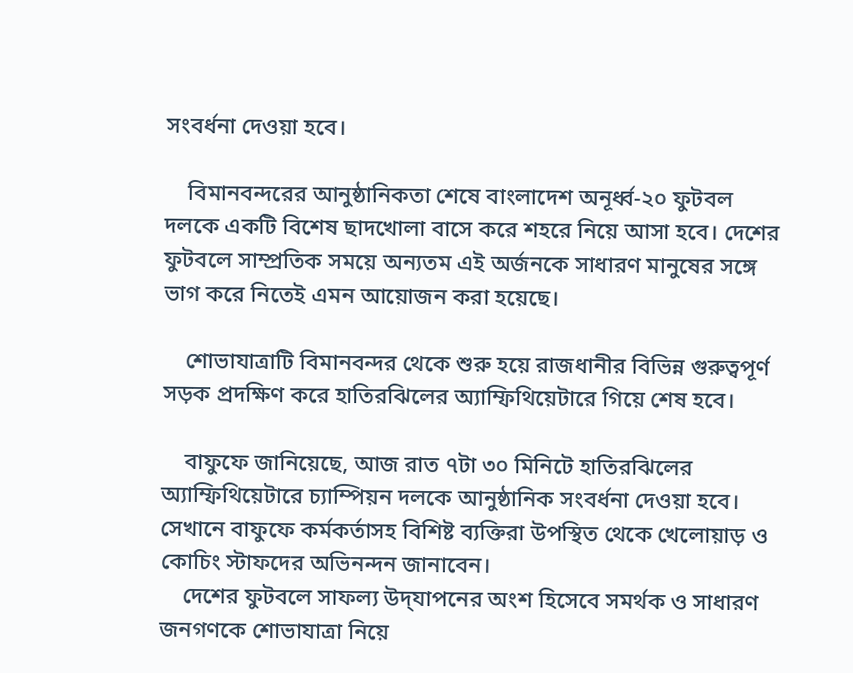সংবর্ধনা দেওয়া হবে।

    বিমানবন্দরের আনুষ্ঠানিকতা শেষে বাংলাদেশ অনূর্ধ্ব-২০ ফুটবল দলকে একটি বিশেষ ছাদখোলা বাসে করে শহরে নিয়ে আসা হবে। দেশের ফুটবলে সাম্প্রতিক সময়ে অন্যতম এই অর্জনকে সাধারণ মানুষের সঙ্গে ভাগ করে নিতেই এমন আয়োজন করা হয়েছে।

    শোভাযাত্রাটি বিমানবন্দর থেকে শুরু হয়ে রাজধানীর বিভিন্ন গুরুত্বপূর্ণ সড়ক প্রদক্ষিণ করে হাতিরঝিলের অ্যাম্ফিথিয়েটারে গিয়ে শেষ হবে।

    বাফুফে জানিয়েছে, আজ রাত ৭টা ৩০ মিনিটে হাতিরঝিলের অ্যাম্ফিথিয়েটারে চ্যাম্পিয়ন দলকে আনুষ্ঠানিক সংবর্ধনা দেওয়া হবে। সেখানে বাফুফে কর্মকর্তাসহ বিশিষ্ট ব্যক্তিরা উপস্থিত থেকে খেলোয়াড় ও কোচিং স্টাফদের অভিনন্দন জানাবেন।
    দেশের ফুটবলে সাফল্য উদ্‌যাপনের অংশ হিসেবে সমর্থক ও সাধারণ জনগণকে শোভাযাত্রা নিয়ে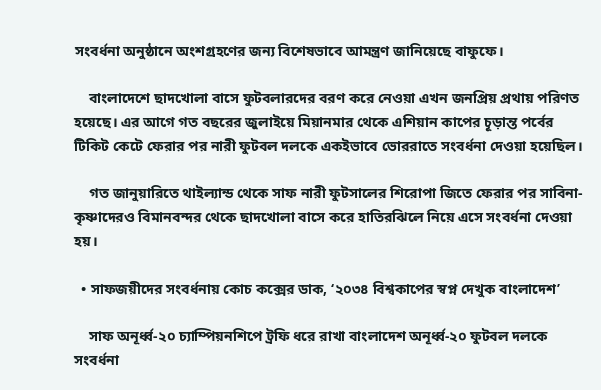সংবর্ধনা অনুষ্ঠানে অংশগ্রহণের জন্য বিশেষভাবে আমন্ত্রণ জানিয়েছে বাফুফে।

    বাংলাদেশে ছাদখোলা বাসে ফুটবলারদের বরণ করে নেওয়া এখন জনপ্রিয় প্রথায় পরিণত হয়েছে। এর আগে গত বছরের জুলাইয়ে মিয়ানমার থেকে এশিয়ান কাপের চূড়ান্ত পর্বের টিকিট কেটে ফেরার পর নারী ফুটবল দলকে একইভাবে ভোররাতে সংবর্ধনা দেওয়া হয়েছিল।

    গত জানুয়ারিতে থাইল্যান্ড থেকে সাফ নারী ফুটসালের শিরোপা জিতে ফেরার পর সাবিনা-কৃষ্ণাদেরও বিমানবন্দর থেকে ছাদখোলা বাসে করে হাতিরঝিলে নিয়ে এসে সংবর্ধনা দেওয়া হয়।

  • সাফজয়ীদের সংবর্ধনায় কোচ কক্সের ডাক, ‘২০৩৪ বিশ্বকাপের স্বপ্ন দেখুক বাংলাদেশ’

    সাফ অনূর্ধ্ব-২০ চ্যাম্পিয়নশিপে ট্রফি ধরে রাখা বাংলাদেশ অনূর্ধ্ব-২০ ফুটবল দলকে সংবর্ধনা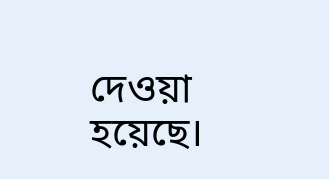দেওয়া হয়েছে।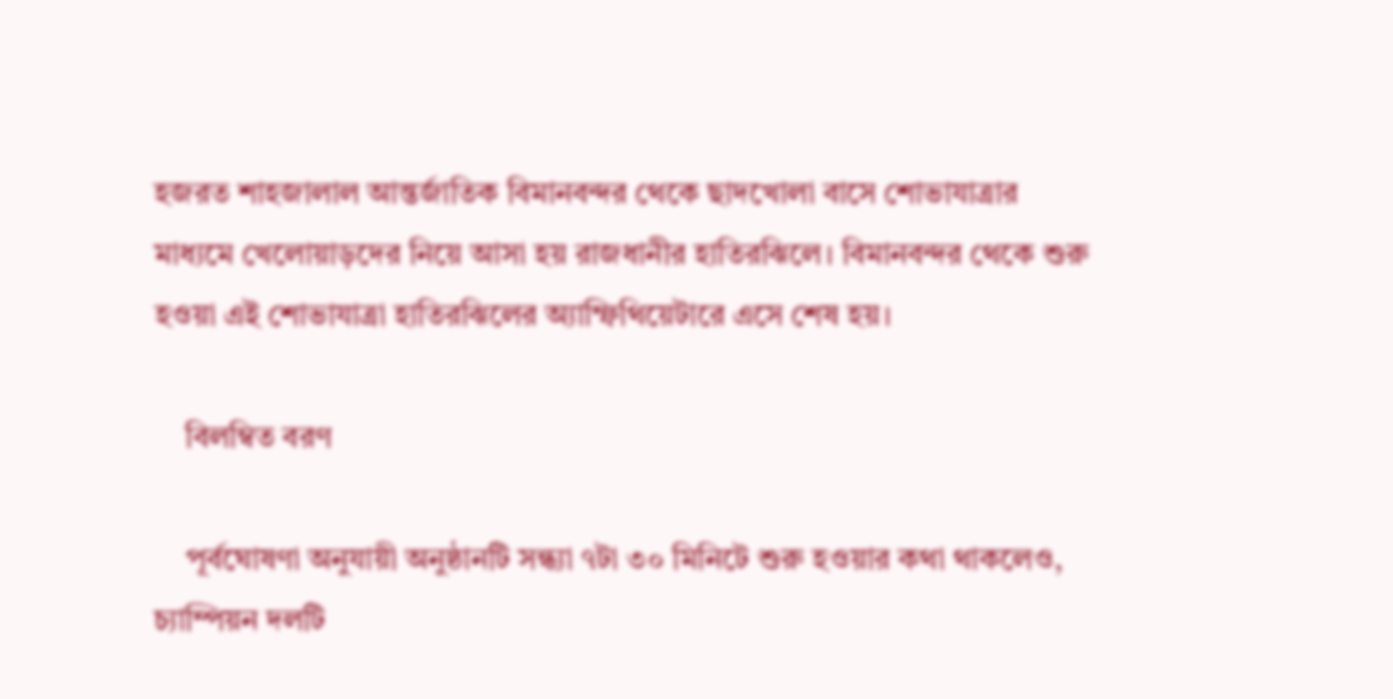হজরত শাহজালাল আন্তর্জাতিক বিমানবন্দর থেকে ছাদখোলা বাসে শোভাযাত্রার মাধ্যমে খেলোয়াড়দের নিয়ে আসা হয় রাজধানীর হাতিরঝিলে। বিমানবন্দর থেকে শুরু হওয়া এই শোভাযাত্রা হাতিরঝিলের অ্যাম্ফিথিয়েটারে এসে শেষ হয়।

    বিলম্বিত বরণ

    পূর্বঘোষণা অনুযায়ী অনুষ্ঠানটি সন্ধ্যা ৭টা ৩০ মিনিটে শুরু হওয়ার কথা থাকলেও, চ্যাম্পিয়ন দলটি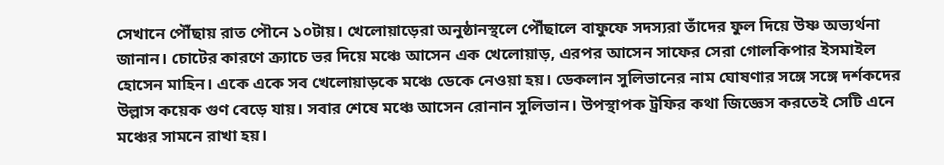সেখানে পৌঁছায় রাত পৌনে ১০টায়। খেলোয়াড়েরা অনুষ্ঠানস্থলে পৌঁছালে বাফুফে সদস্যরা তাঁদের ফুল দিয়ে উষ্ণ অভ্যর্থনা জানান। চোটের কারণে ক্র্যাচে ভর দিয়ে মঞ্চে আসেন এক খেলোয়াড়, এরপর আসেন সাফের সেরা গোলকিপার ইসমাইল হোসেন মাহিন। একে একে সব খেলোয়াড়কে মঞ্চে ডেকে নেওয়া হয়। ডেকলান সুলিভানের নাম ঘোষণার সঙ্গে সঙ্গে দর্শকদের উল্লাস কয়েক গুণ বেড়ে যায়। সবার শেষে মঞ্চে আসেন রোনান সুলিভান। উপস্থাপক ট্রফির কথা জিজ্ঞেস করতেই সেটি এনে মঞ্চের সামনে রাখা হয়।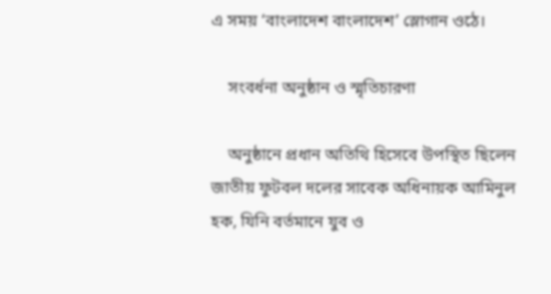এ সময় ‘বাংলাদেশ বাংলাদেশ’ স্লোগান ওঠে।

    সংবর্ধনা অনুষ্ঠান ও স্মৃতিচারণা

    অনুষ্ঠানে প্রধান অতিথি হিসেবে উপস্থিত ছিলেন জাতীয় ফুটবল দলের সাবেক অধিনায়ক আমিনুল হক, যিনি বর্তমানে যুব ও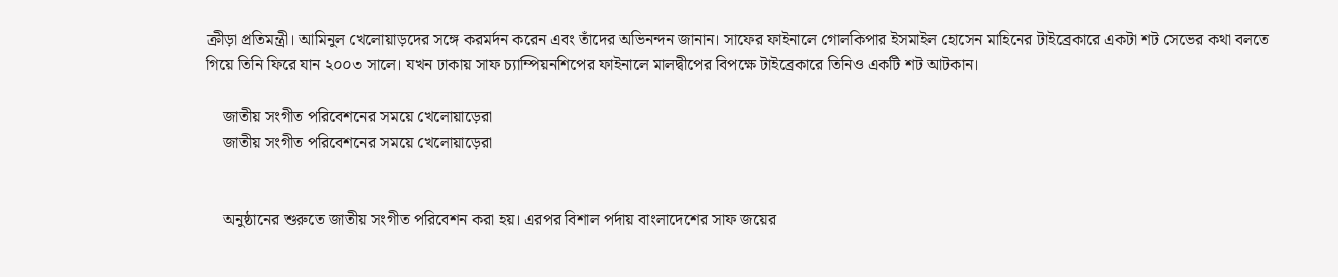ক্রীড়া প্রতিমন্ত্রী। আমিনুল খেলোয়াড়দের সঙ্গে করমর্দন করেন এবং তাঁদের অভিনন্দন জানান। সাফের ফাইনালে গোলকিপার ইসমাইল হোসেন মাহিনের টাইব্রেকারে একটা শট সেভের কথা বলতে গিয়ে তিনি ফিরে যান ২০০৩ সালে। যখন ঢাকায় সাফ চ্যাম্পিয়নশিপের ফাইনালে মালদ্বীপের বিপক্ষে টাইব্রেকারে তিনিও একটি শট আটকান।

    জাতীয় সংগীত পরিবেশনের সময়ে খেলোয়াড়েরা
    জাতীয় সংগীত পরিবেশনের সময়ে খেলোয়াড়েরা


    অনুষ্ঠানের শুরুতে জাতীয় সংগীত পরিবেশন করা হয়। এরপর বিশাল পর্দায় বাংলাদেশের সাফ জয়ের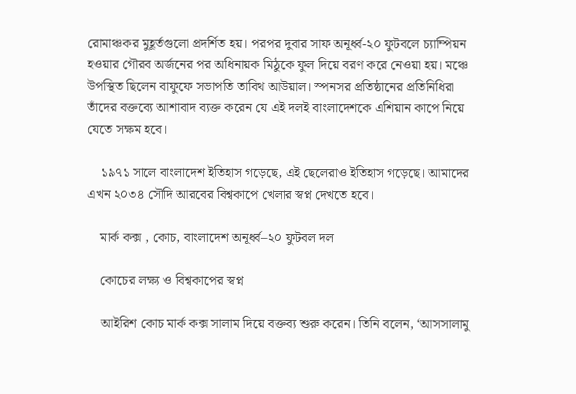রোমাঞ্চকর মুহূর্তগুলো প্রদর্শিত হয়। পরপর দুবার সাফ অনূর্ধ্ব-২০ ফুটবলে চ্যাম্পিয়ন হওয়ার গৌরব অর্জনের পর অধিনায়ক মিঠুকে ফুল দিয়ে বরণ করে নেওয়া হয়। মঞ্চে উপস্থিত ছিলেন বাফুফে সভাপতি তাবিথ আউয়াল। স্পনসর প্রতিষ্ঠানের প্রতিনিধিরা তাঁদের বক্তব্যে আশাবাদ ব্যক্ত করেন যে এই দলই বাংলাদেশকে এশিয়ান কাপে নিয়ে যেতে সক্ষম হবে।

    ১৯৭১ সালে বাংলাদেশ ইতিহাস গড়েছে, এই ছেলেরাও ইতিহাস গড়েছে। আমাদের এখন ২০৩৪ সৌদি আরবের বিশ্বকাপে খেলার স্বপ্ন দেখতে হবে।

    মার্ক কক্স , কোচ, বাংলাদেশ অনূর্ধ্ব–২০ ফুটবল দল

    কোচের লক্ষ্য ও বিশ্বকাপের স্বপ্ন

    আইরিশ কোচ মার্ক কক্স সালাম দিয়ে বক্তব্য শুরু করেন। তিনি বলেন, ‘আসসালামু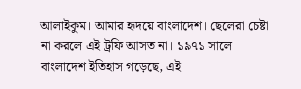আলাইকুম। আমার হৃদয়ে বাংলাদেশ। ছেলেরা চেষ্টা না করলে এই ট্রফি আসত না। ১৯৭১ সালে বাংলাদেশ ইতিহাস গড়েছে, এই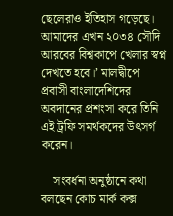ছেলেরাও ইতিহাস গড়েছে। আমাদের এখন ২০৩৪ সৌদি আরবের বিশ্বকাপে খেলার স্বপ্ন দেখতে হবে।’ মালদ্বীপে প্রবাসী বাংলাদেশিদের অবদানের প্রশংসা করে তিনি এই ট্রফি সমর্থকদের উৎসর্গ করেন।

    সংবর্ধনা অনুষ্ঠানে কথা বলছেন কোচ মার্ক কক্স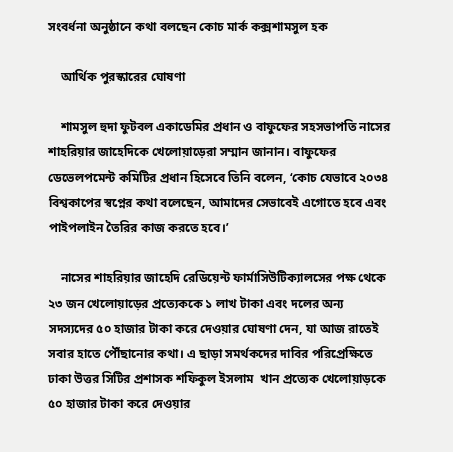সংবর্ধনা অনুষ্ঠানে কথা বলছেন কোচ মার্ক কক্সশামসুল হক

    আর্থিক পুরস্কারের ঘোষণা

    শামসুল হুদা ফুটবল একাডেমির প্রধান ও বাফুফের সহসভাপতি নাসের শাহরিয়ার জাহেদিকে খেলোয়াড়েরা সম্মান জানান। বাফুফের ডেভেলপমেন্ট কমিটির প্রধান হিসেবে তিনি বলেন, ‘কোচ যেভাবে ২০৩৪ বিশ্বকাপের স্বপ্নের কথা বলেছেন, আমাদের সেভাবেই এগোতে হবে এবং পাইপলাইন তৈরির কাজ করতে হবে।’

    নাসের শাহরিয়ার জাহেদি রেডিয়েন্ট ফার্মাসিউটিক্যালসের পক্ষ থেকে ২৩ জন খেলোয়াড়ের প্রত্যেককে ১ লাখ টাকা এবং দলের অন্য সদস্যদের ৫০ হাজার টাকা করে দেওয়ার ঘোষণা দেন, যা আজ রাতেই সবার হাতে পৌঁছানোর কথা। এ ছাড়া সমর্থকদের দাবির পরিপ্রেক্ষিতে ঢাকা উত্তর সিটির প্রশাসক শফিকুল ইসলাম  খান প্রত্যেক খেলোয়াড়কে ৫০ হাজার টাকা করে দেওয়ার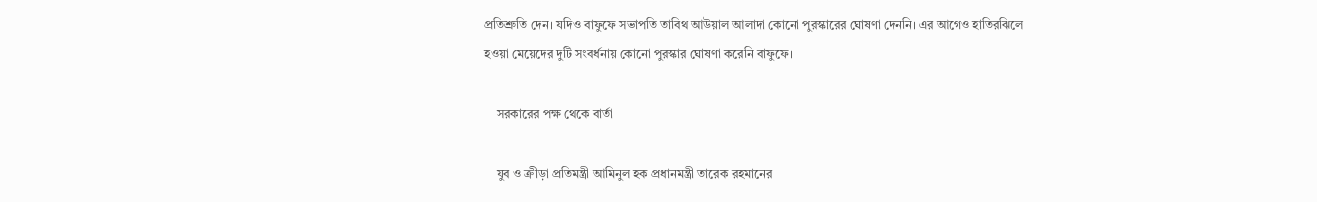প্রতিশ্রুতি দেন। যদিও বাফুফে সভাপতি তাবিথ আউয়াল আলাদা কোনো পুরস্কারের ঘোষণা দেননি। এর আগেও হাতিরঝিলে হওয়া মেয়েদের দুটি সংবর্ধনায় কোনো পুরস্কার ঘোষণা করেনি বাফুফে।

    সরকারের পক্ষ থেকে বার্তা

    যুব ও ক্রীড়া প্রতিমন্ত্রী আমিনুল হক প্রধানমন্ত্রী তারেক রহমানের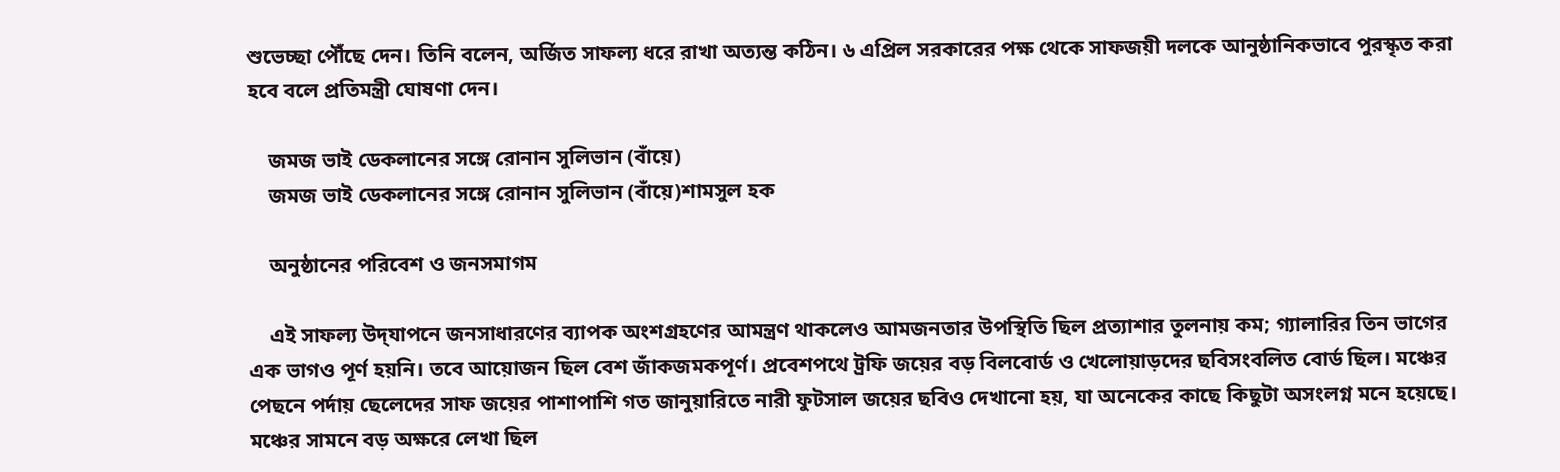শুভেচ্ছা পৌঁছে দেন। তিনি বলেন, অর্জিত সাফল্য ধরে রাখা অত্যন্ত কঠিন। ৬ এপ্রিল সরকারের পক্ষ থেকে সাফজয়ী দলকে আনুষ্ঠানিকভাবে পুরস্কৃত করা হবে বলে প্রতিমন্ত্রী ঘোষণা দেন।

    জমজ ভাই ডেকলানের সঙ্গে রোনান সুলিভান (বাঁয়ে)
    জমজ ভাই ডেকলানের সঙ্গে রোনান সুলিভান (বাঁয়ে)শামসুল হক

    অনুষ্ঠানের পরিবেশ ও জনসমাগম

    এই সাফল্য উদ্‌যাপনে জনসাধারণের ব্যাপক অংশগ্রহণের আমন্ত্রণ থাকলেও আমজনতার উপস্থিতি ছিল প্রত্যাশার তুলনায় কম; গ্যালারির তিন ভাগের এক ভাগও পূর্ণ হয়নি। তবে আয়োজন ছিল বেশ জাঁকজমকপূর্ণ। প্রবেশপথে ট্রফি জয়ের বড় বিলবোর্ড ও খেলোয়াড়দের ছবিসংবলিত বোর্ড ছিল। মঞ্চের পেছনে পর্দায় ছেলেদের সাফ জয়ের পাশাপাশি গত জানুয়ারিতে নারী ফুটসাল জয়ের ছবিও দেখানো হয়, যা অনেকের কাছে কিছুটা অসংলগ্ন মনে হয়েছে। মঞ্চের সামনে বড় অক্ষরে লেখা ছিল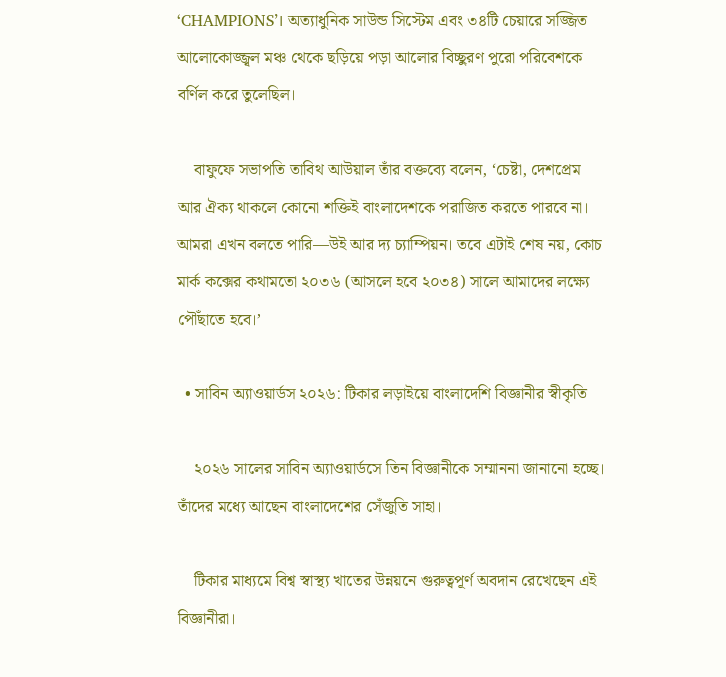‘CHAMPIONS’। অত্যাধুনিক সাউন্ড সিস্টেম এবং ৩৪টি চেয়ারে সজ্জিত আলোকোজ্জ্বল মঞ্চ থেকে ছড়িয়ে পড়া আলোর বিচ্ছুরণ পুরো পরিবেশকে বর্ণিল করে তুলেছিল।

    বাফুফে সভাপতি তাবিথ আউয়াল তাঁর বক্তব্যে বলেন, ‘চেষ্টা, দেশপ্রেম আর ঐক্য থাকলে কোনো শক্তিই বাংলাদেশকে পরাজিত করতে পারবে না। আমরা এখন বলতে পারি—উই আর দ্য চ্যাম্পিয়ন। তবে এটাই শেষ নয়, কোচ মার্ক কক্সের কথামতো ২০৩৬ (আসলে হবে ২০৩৪) সালে আমাদের লক্ষ্যে পৌঁছাতে হবে।’

  • সাবিন অ্যাওয়ার্ডস ২০২৬: টিকার লড়াইয়ে বাংলাদেশি বিজ্ঞানীর স্বীকৃতি

    ২০২৬ সালের সাবিন অ্যাওয়ার্ডসে তিন বিজ্ঞানীকে সম্মাননা জানানো হচ্ছে। তাঁদের মধ্যে আছেন বাংলাদেশের সেঁজুতি সাহা।

    টিকার মাধ্যমে বিশ্ব স্বাস্থ্য খাতের উন্নয়নে গুরুত্বপূর্ণ অবদান রেখেছেন এই বিজ্ঞানীরা।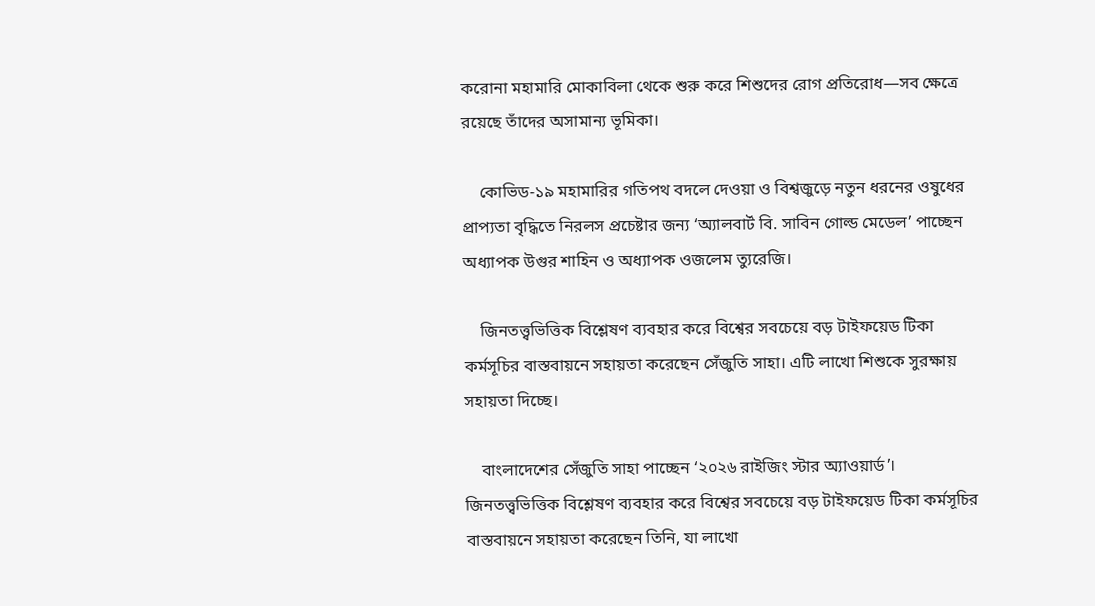করোনা মহামারি মোকাবিলা থেকে শুরু করে শিশুদের রোগ প্রতিরোধ—সব ক্ষেত্রে রয়েছে তাঁদের অসামান্য ভূমিকা।

    কোভিড-১৯ মহামারির গতিপথ বদলে দেওয়া ও বিশ্বজুড়ে নতুন ধরনের ওষুধের প্রাপ্যতা বৃদ্ধিতে নিরলস প্রচেষ্টার জন্য ‘অ্যালবার্ট বি. সাবিন গোল্ড মেডেল’ পাচ্ছেন অধ্যাপক উগুর শাহিন ও অধ্যাপক ওজলেম ত্যুরেজি।

    জিনতত্ত্বভিত্তিক বিশ্লেষণ ব্যবহার করে বিশ্বের সবচেয়ে বড় টাইফয়েড টিকা কর্মসূচির বাস্তবায়নে সহায়তা করেছেন সেঁজুতি সাহা। এটি লাখো শিশুকে সুরক্ষায় সহায়তা দিচ্ছে।

    বাংলাদেশের সেঁজুতি সাহা পাচ্ছেন ‘২০২৬ রাইজিং স্টার অ্যাওয়ার্ড’। জিনতত্ত্বভিত্তিক বিশ্লেষণ ব্যবহার করে বিশ্বের সবচেয়ে বড় টাইফয়েড টিকা কর্মসূচির বাস্তবায়নে সহায়তা করেছেন তিনি, যা লাখো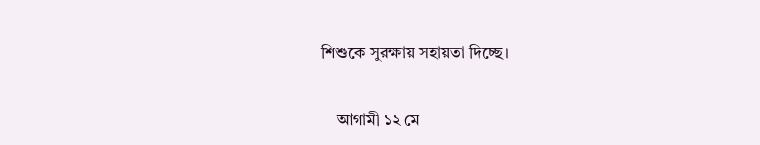শিশুকে সুরক্ষায় সহায়তা দিচ্ছে।

    আগামী ১২ মে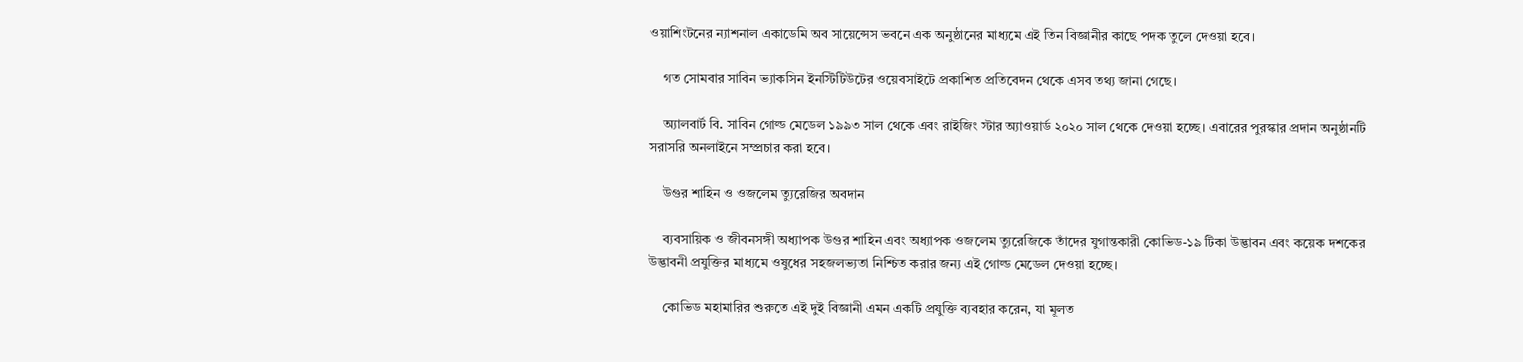ওয়াশিংটনের ন্যাশনাল একাডেমি অব সায়েন্সেস ভবনে এক অনুষ্ঠানের মাধ্যমে এই তিন বিজ্ঞানীর কাছে পদক তুলে দেওয়া হবে।

    গত সোমবার সাবিন ভ্যাকসিন ইনস্টিটিউটের ওয়েবসাইটে প্রকাশিত প্রতিবেদন থেকে এসব তথ্য জানা গেছে।

    অ্যালবার্ট বি. সাবিন গোল্ড মেডেল ১৯৯৩ সাল থেকে এবং রাইজিং স্টার অ্যাওয়ার্ড ২০২০ সাল থেকে দেওয়া হচ্ছে। এবারের পুরস্কার প্রদান অনুষ্ঠানটি সরাসরি অনলাইনে সম্প্রচার করা হবে।

    উগুর শাহিন ও ওজলেম ত্যুরেজির অবদান

    ব্যবসায়িক ও জীবনসঙ্গী অধ্যাপক উগুর শাহিন এবং অধ্যাপক ওজলেম ত্যুরেজিকে তাঁদের যুগান্তকারী কোভিড-১৯ টিকা উদ্ভাবন এবং কয়েক দশকের উদ্ভাবনী প্রযুক্তির মাধ্যমে ওষুধের সহজলভ্যতা নিশ্চিত করার জন্য এই গোল্ড মেডেল দেওয়া হচ্ছে।

    কোভিড মহামারির শুরুতে এই দুই বিজ্ঞানী এমন একটি প্রযুক্তি ব্যবহার করেন, যা মূলত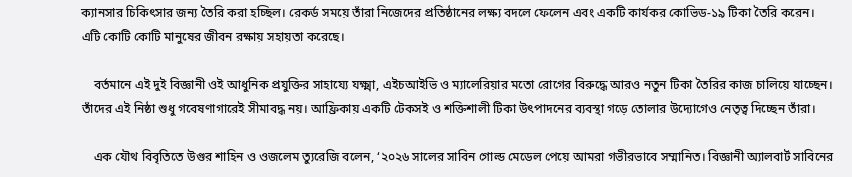ক্যানসার চিকিৎসার জন্য তৈরি করা হচ্ছিল। রেকর্ড সময়ে তাঁরা নিজেদের প্রতিষ্ঠানের লক্ষ্য বদলে ফেলেন এবং একটি কার্যকর কোভিড-১৯ টিকা তৈরি করেন। এটি কোটি কোটি মানুষের জীবন রক্ষায় সহায়তা করেছে।

    বর্তমানে এই দুই বিজ্ঞানী ওই আধুনিক প্রযুক্তির সাহায্যে যক্ষ্মা, এইচআইভি ও ম্যালেরিয়ার মতো রোগের বিরুদ্ধে আরও নতুন টিকা তৈরির কাজ চালিয়ে যাচ্ছেন। তাঁদের এই নিষ্ঠা শুধু গবেষণাগারেই সীমাবদ্ধ নয়। আফ্রিকায় একটি টেকসই ও শক্তিশালী টিকা উৎপাদনের ব্যবস্থা গড়ে তোলার উদ্যোগেও নেতৃত্ব দিচ্ছেন তাঁরা।

    এক যৌথ বিবৃতিতে উগুর শাহিন ও ওজলেম ত্যুরেজি বলেন, ‘২০২৬ সালের সাবিন গোল্ড মেডেল পেয়ে আমরা গভীরভাবে সম্মানিত। বিজ্ঞানী অ্যালবার্ট সাবিনের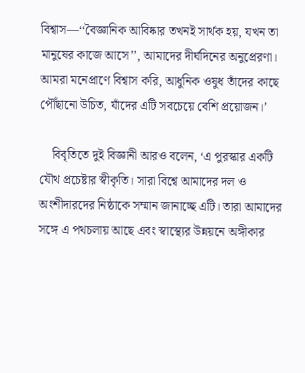বিশ্বাস—‘‘বৈজ্ঞানিক আবিষ্কার তখনই সার্থক হয়, যখন তা মানুষের কাজে আসে’’, আমাদের দীর্ঘদিনের অনুপ্রেরণা। আমরা মনেপ্রাণে বিশ্বাস করি, আধুনিক ওষুধ তাঁদের কাছে পৌঁছানো উচিত, যাঁদের এটি সবচেয়ে বেশি প্রয়োজন।’

    বিবৃতিতে দুই বিজ্ঞানী আরও বলেন, ‘এ পুরস্কার একটি যৌথ প্রচেষ্টার স্বীকৃতি। সারা বিশ্বে আমাদের দল ও অংশীদারদের নিষ্ঠাকে সম্মান জানাচ্ছে এটি। তারা আমাদের সঙ্গে এ পথচলায় আছে এবং স্বাস্থ্যের উন্নয়নে অঙ্গীকার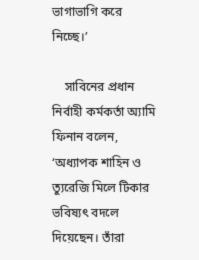ভাগাভাগি করে নিচ্ছে।’

    সাবিনের প্রধান নির্বাহী কর্মকর্তা অ্যামি ফিনান বলেন, ‘অধ্যাপক শাহিন ও ত্যুরেজি মিলে টিকার ভবিষ্যৎ বদলে দিয়েছেন। তাঁরা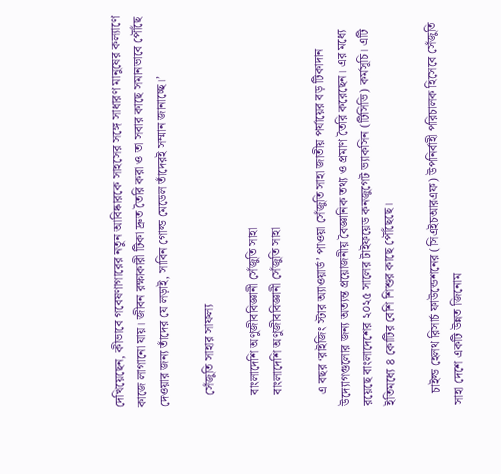দেখিয়েছেন, কীভাবে গবেষণাগারের নতুন আবিষ্কারকে সাহসের সঙ্গে সাধারণ মানুষের কল্যাণে কাজে লাগানো যায়। জীবন রক্ষাকারী টিকা দ্রুত তৈরি করা ও তা সবার কাছে সমানভাবে পৌঁছে দেওয়ার জন্য তাঁদের যে লড়াই, সাবিন গোল্ড মেডেল তাঁদেরই সম্মান জানাচ্ছে।’

    সেঁজুতি সাহার সাফল্য

    বাংলাদেশি অণুজীববিজ্ঞানী সেঁজুতি সাহা
    বাংলাদেশি অণুজীববিজ্ঞানী সেঁজুতি সাহা

    এ বছর ‘রাইজিং স্টার অ্যাওয়ার্ড’ পাওয়া সেঁজুতি সাহা জাতীয় পর্যায়ের বড় টিকাদান উদ্যোগগুলোর জন্য অত্যন্ত প্রয়োজনীয় বৈজ্ঞানিক তথ্য ও প্রমাণ তৈরি করেছেন। এর মধ্যে রয়েছে বাংলাদেশের ২০২৫ সালের টাইফয়েড কনজুগেট ভ্যাকসিন (টিসিভি) কর্মসূচি। এটি ইতিমধ্যে ৪ কোটির বেশি শিশুর কাছে পৌঁছেছে।

    চাইল্ড হেলথ রিসার্চ ফাউন্ডেশনের (সিএইচআরএফ) উপনির্বাহী পরিচালক হিসেবে সেঁজুতি সাহা দেশে একটি উন্নত জিনোম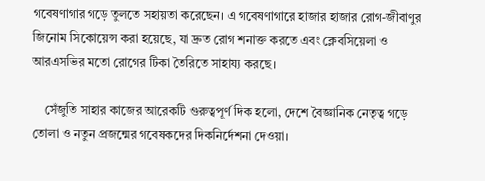গবেষণাগার গড়ে তুলতে সহায়তা করেছেন। এ গবেষণাগারে হাজার হাজার রোগ-জীবাণুর জিনোম সিকোয়েন্স করা হয়েছে, যা দ্রুত রোগ শনাক্ত করতে এবং ক্লেবসিয়েলা ও আরএসভির মতো রোগের টিকা তৈরিতে সাহায্য করছে।

    সেঁজুতি সাহার কাজের আরেকটি গুরুত্বপূর্ণ দিক হলো, দেশে বৈজ্ঞানিক নেতৃত্ব গড়ে তোলা ও নতুন প্রজন্মের গবেষকদের দিকনির্দেশনা দেওয়া।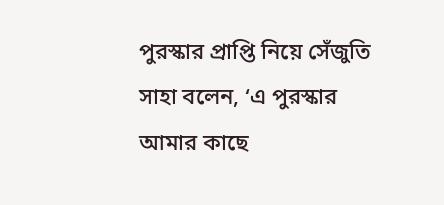পুরস্কার প্রাপ্তি নিয়ে সেঁজুতি সাহা বলেন, ‘এ পুরস্কার আমার কাছে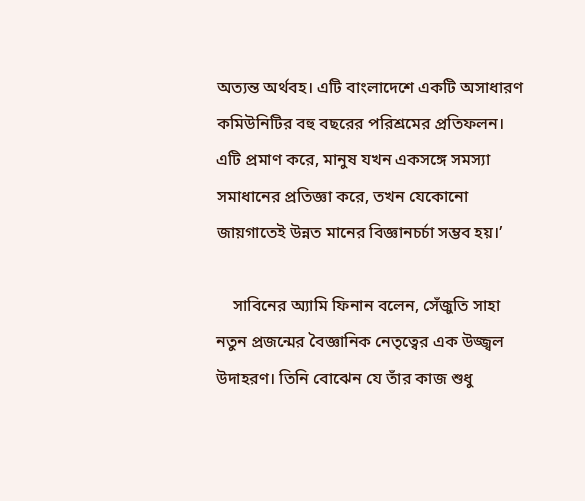অত্যন্ত অর্থবহ। এটি বাংলাদেশে একটি অসাধারণ কমিউনিটির বহু বছরের পরিশ্রমের প্রতিফলন। এটি প্রমাণ করে, মানুষ যখন একসঙ্গে সমস্যা সমাধানের প্রতিজ্ঞা করে, তখন যেকোনো জায়গাতেই উন্নত মানের বিজ্ঞানচর্চা সম্ভব হয়।’

    সাবিনের অ্যামি ফিনান বলেন, সেঁজুতি সাহা নতুন প্রজন্মের বৈজ্ঞানিক নেতৃত্বের এক উজ্জ্বল উদাহরণ। তিনি বোঝেন যে তাঁর কাজ শুধু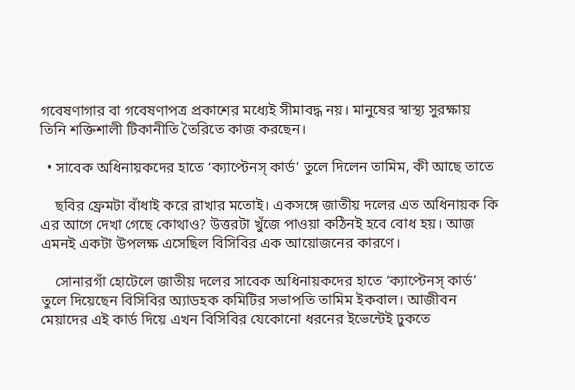গবেষণাগার বা গবেষণাপত্র প্রকাশের মধ্যেই সীমাবদ্ধ নয়। মানুষের স্বাস্থ্য সুরক্ষায় তিনি শক্তিশালী টিকানীতি তৈরিতে কাজ করছেন।

  • সাবেক অধিনায়কদের হাতে ‘ক্যাপ্টেনস্ কার্ড’ তুলে দিলেন তামিম, কী আছে তাতে

    ছবির ফ্রেমটা বাঁধাই করে রাখার মতোই। একসঙ্গে জাতীয় দলের এত অধিনায়ক কি এর আগে দেখা গেছে কোথাও? উত্তরটা খুঁজে পাওয়া কঠিনই হবে বোধ হয়। আজ এমনই একটা উপলক্ষ এসেছিল বিসিবির এক আয়োজনের কারণে।

    সোনারগাঁ হোটেলে জাতীয় দলের সাবেক অধিনায়কদের হাতে ‘ক্যাপ্টেনস্ কার্ড’ তুলে দিয়েছেন বিসিবির অ্যাডহক কমিটির সভাপতি তামিম ইকবাল। আজীবন মেয়াদের এই কার্ড দিয়ে এখন বিসিবির যেকোনো ধরনের ইভেন্টেই ঢুকতে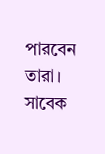পারবেন তারা। সাবেক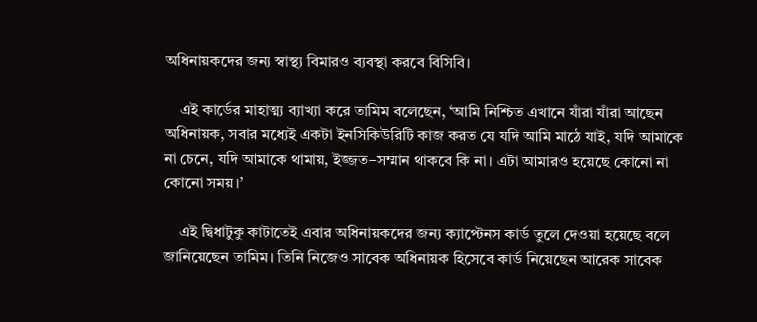অধিনায়কদের জন্য স্বাস্থ্য বিমারও ব্যবস্থা করবে বিসিবি।

    এই কার্ডের মাহাত্ম্য ব্যাখ্যা করে তামিম বলেছেন, ‘আমি নিশ্চিত এখানে যাঁরা যাঁরা আছেন অধিনায়ক, সবার মধ্যেই একটা ইনসিকিউরিটি কাজ করত যে যদি আমি মাঠে যাই, যদি আমাকে না চেনে, যদি আমাকে থামায়, ইজ্জত–সম্মান থাকবে কি না। এটা আমারও হয়েছে কোনো না কোনো সময়।’

    এই দ্বিধাটুকু কাটাতেই এবার অধিনায়কদের জন্য ক্যাপ্টেনস কার্ড তুলে দেওয়া হয়েছে বলে জানিয়েছেন তামিম। তিনি নিজেও সাবেক অধিনায়ক হিসেবে কার্ড নিয়েছেন আরেক সাবেক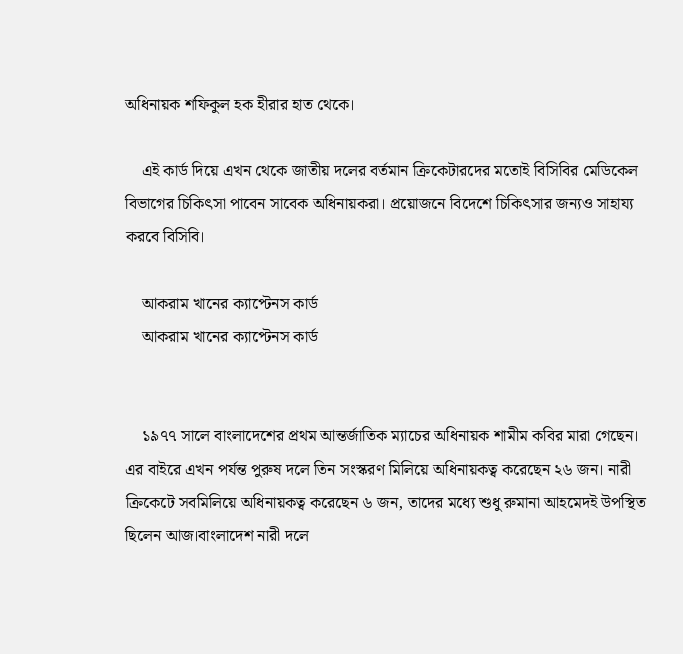অধিনায়ক শফিকুল হক হীরার হাত থেকে।

    এই কার্ড দিয়ে এখন থেকে জাতীয় দলের বর্তমান ক্রিকেটারদের মতোই বিসিবির মেডিকেল বিভাগের চিকিৎসা পাবেন সাবেক অধিনায়করা। প্রয়োজনে বিদেশে চিকিৎসার জন্যও সাহায্য করবে বিসিবি।

    আকরাম খানের ক্যাপ্টেনস কার্ড
    আকরাম খানের ক্যাপ্টেনস কার্ড


    ১৯৭৭ সালে বাংলাদেশের প্রথম আন্তর্জাতিক ম্যাচের অধিনায়ক শামীম কবির মারা গেছেন। এর বাইরে এখন পর্যন্ত পুরুষ দলে তিন সংস্করণ মিলিয়ে অধিনায়কত্ব করেছেন ২৬ জন। নারী ক্রিকেটে সবমিলিয়ে অধিনায়কত্ব করেছেন ৬ জন, তাদের মধ্যে শুধু রুমানা আহমেদই উপস্থিত ছিলেন আজ।বাংলাদেশ নারী দলে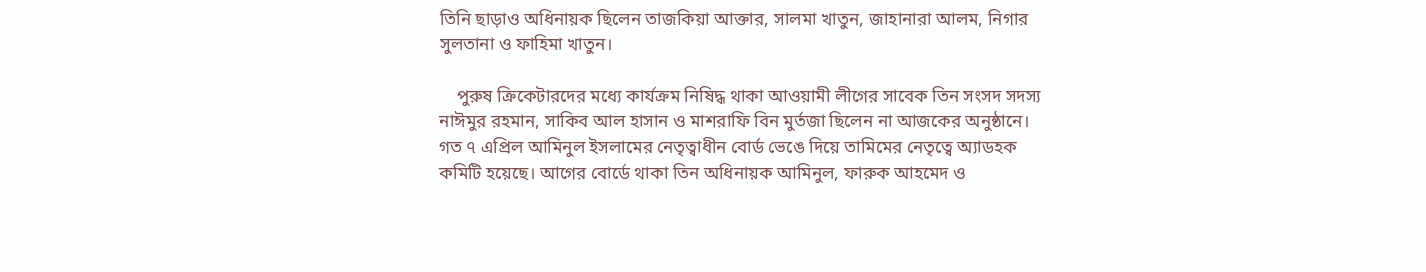তিনি ছাড়াও অধিনায়ক ছিলেন তাজকিয়া আক্তার, সালমা খাতুন, জাহানারা আলম, নিগার সুলতানা ও ফাহিমা খাতুন।

    পুরুষ ক্রিকেটারদের মধ্যে কার্যক্রম নিষিদ্ধ থাকা আওয়ামী লীগের সাবেক তিন সংসদ সদস্য নাঈমুর রহমান, সাকিব আল হাসান ও মাশরাফি বিন মুর্তজা ছিলেন না আজকের অনুষ্ঠানে। গত ৭ এপ্রিল আমিনুল ইসলামের নেতৃত্বাধীন বোর্ড ভেঙে দিয়ে তামিমের নেতৃত্বে অ্যাডহক কমিটি হয়েছে। আগের বোর্ডে থাকা তিন অধিনায়ক আমিনুল, ফারুক আহমেদ ও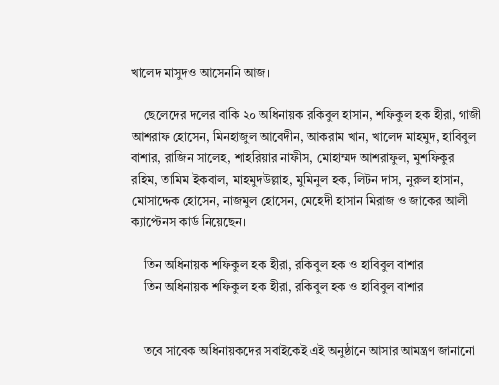খালেদ মাসুদও আসেননি আজ।

    ছেলেদের দলের বাকি ২০ অধিনায়ক রকিবুল হাসান, শফিকুল হক হীরা, গাজী আশরাফ হোসেন, মিনহাজুল আবেদীন, আকরাম খান, খালেদ মাহমুদ, হাবিবুল বাশার, রাজিন সালেহ, শাহরিয়ার নাফীস, মোহাম্মদ আশরাফুল, মুশফিকুর রহিম, তামিম ইকবাল, মাহমুদউল্লাহ, মুমিনুল হক, লিটন দাস, নুরুল হাসান, মোসাদ্দেক হোসেন, নাজমুল হোসেন, মেহেদী হাসান মিরাজ ও জাকের আলী ক্যাপ্টেনস কার্ড নিয়েছেন।

    তিন অধিনায়ক শফিকুল হক হীরা, রকিবুল হক ও হাবিবুল বাশার
    তিন অধিনায়ক শফিকুল হক হীরা, রকিবুল হক ও হাবিবুল বাশার


    তবে সাবেক অধিনায়কদের সবাইকেই এই অনুষ্ঠানে আসার আমন্ত্রণ জানানো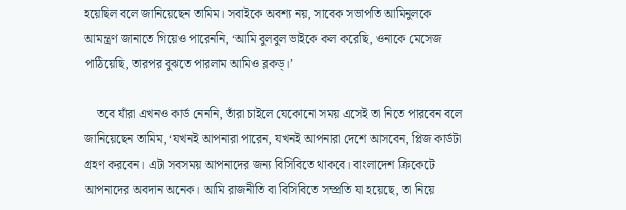হয়েছিল বলে জানিয়েছেন তামিম। সবাইকে অবশ্য নয়, সাবেক সভাপতি আমিনুলকে আমন্ত্রণ জানাতে গিয়েও পারেননি, ‘আমি বুলবুল ভাইকে কল করেছি, ওনাকে মেসেজ পাঠিয়েছি, তারপর বুঝতে পারলাম আমিও ব্লকড্।’

    তবে যাঁরা এখনও কার্ড নেননি, তাঁরা চাইলে যেকোনো সময় এসেই তা নিতে পারবেন বলে জানিয়েছেন তামিম, ‘যখনই আপনারা পারেন, যখনই আপনারা দেশে আসবেন, প্লিজ কার্ডটা গ্রহণ করবেন। এটা সবসময় আপনাদের জন্য বিসিবিতে থাকবে। বাংলাদেশ ক্রিকেটে আপনাদের অবদান অনেক। আমি রাজনীতি বা বিসিবিতে সম্প্রতি যা হয়েছে, তা নিয়ে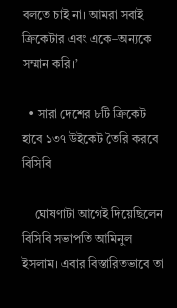বলতে চাই না। আমরা সবাই ক্রিকেটার এবং একে–অন্যকে সম্মান করি।’

  • সারা দেশের ৮টি ক্রিকেট হাবে ১৩৭ উইকেট তৈরি করবে বিসিবি

    ঘোষণাটা আগেই দিয়েছিলেন বিসিবি সভাপতি আমিনুল ইসলাম। এবার বিস্তারিতভাবে তা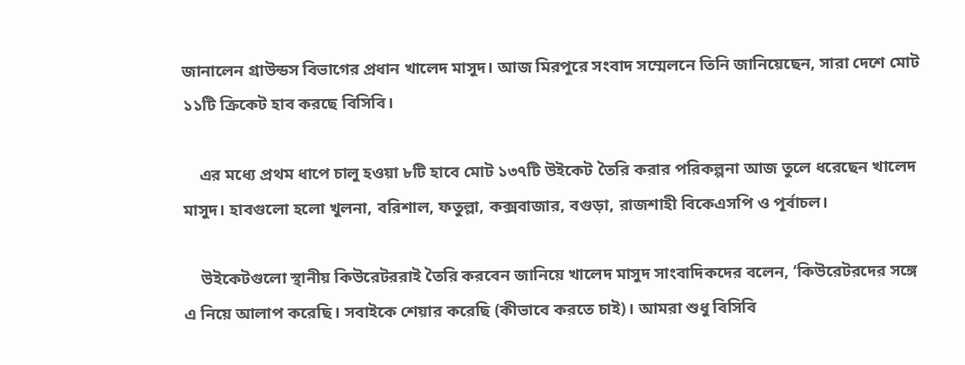জানালেন গ্রাউন্ডস বিভাগের প্রধান খালেদ মাসুদ। আজ মিরপুরে সংবাদ সম্মেলনে তিনি জানিয়েছেন, সারা দেশে মোট ১১টি ক্রিকেট হাব করছে বিসিবি।

    এর মধ্যে প্রথম ধাপে চালু হওয়া ৮টি হাবে মোট ১৩৭টি উইকেট তৈরি করার পরিকল্পনা আজ তুলে ধরেছেন খালেদ মাসুদ। হাবগুলো হলো খুলনা, বরিশাল, ফতুল্লা, কক্সবাজার, বগুড়া, রাজশাহী বিকেএসপি ও পূর্বাচল।

    উইকেটগুলো স্থানীয় কিউরেটররাই তৈরি করবেন জানিয়ে খালেদ মাসুদ সাংবাদিকদের বলেন, ‘কিউরেটরদের সঙ্গে এ নিয়ে আলাপ করেছি। সবাইকে শেয়ার করেছি (কীভাবে করতে চাই)। আমরা শুধু বিসিবি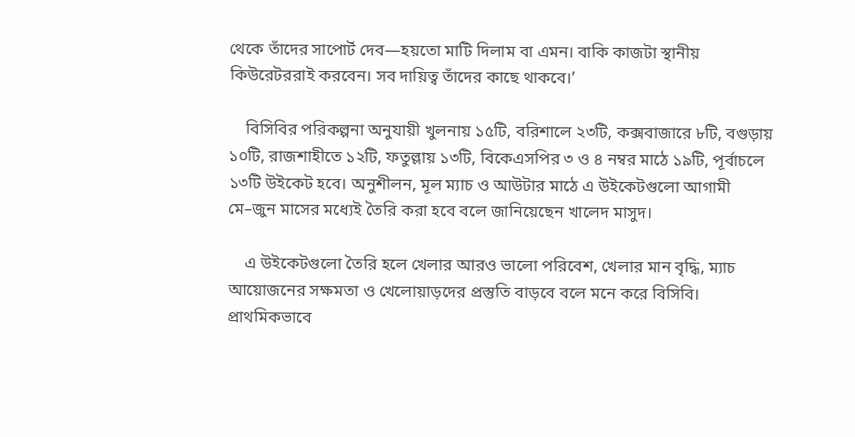থেকে তাঁদের সাপোর্ট দেব—হয়তো মাটি দিলাম বা এমন। বাকি কাজটা স্থানীয় কিউরেটররাই করবেন। সব দায়িত্ব তাঁদের কাছে থাকবে।’

    বিসিবির পরিকল্পনা অনুযায়ী খুলনায় ১৫টি, বরিশালে ২৩টি, কক্সবাজারে ৮টি, বগুড়ায় ১০টি, রাজশাহীতে ১২টি, ফতুল্লায় ১৩টি, বিকেএসপির ৩ ও ৪ নম্বর মাঠে ১৯টি, পূর্বাচলে ১৩টি উইকেট হবে। অনুশীলন, মূল ম্যাচ ও আউটার মাঠে এ উইকেটগুলো আগামী মে–জুন মাসের মধ্যেই তৈরি করা হবে বলে জানিয়েছেন খালেদ মাসুদ।

    এ উইকেটগুলো তৈরি হলে খেলার আরও ভালো পরিবেশ, খেলার মান বৃদ্ধি, ম্যাচ আয়োজনের সক্ষমতা ও খেলোয়াড়দের প্রস্তুতি বাড়বে বলে মনে করে বিসিবি। প্রাথমিকভাবে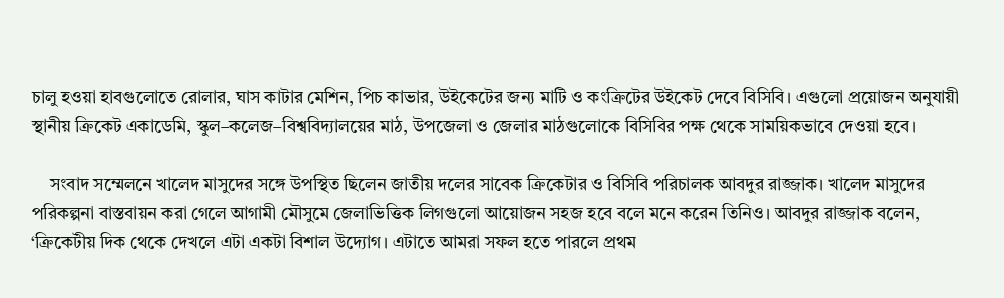চালু হওয়া হাবগুলোতে রোলার, ঘাস কাটার মেশিন, পিচ কাভার, উইকেটের জন্য মাটি ও কংক্রিটের উইকেট দেবে বিসিবি। এগুলো প্রয়োজন অনুযায়ী স্থানীয় ক্রিকেট একাডেমি, স্কুল–কলেজ–বিশ্ববিদ্যালয়ের মাঠ, উপজেলা ও জেলার মাঠগুলোকে বিসিবির পক্ষ থেকে সাময়িকভাবে দেওয়া হবে।

    সংবাদ সম্মেলনে খালেদ মাসুদের সঙ্গে উপস্থিত ছিলেন জাতীয় দলের সাবেক ক্রিকেটার ও বিসিবি পরিচালক আবদুর রাজ্জাক। খালেদ মাসুদের পরিকল্পনা বাস্তবায়ন করা গেলে আগামী মৌসুমে জেলাভিত্তিক লিগগুলো আয়োজন সহজ হবে বলে মনে করেন তিনিও। আবদুর রাজ্জাক বলেন, ‘ক্রিকেটীয় দিক থেকে দেখলে এটা একটা বিশাল উদ্যোগ। এটাতে আমরা সফল হতে পারলে প্রথম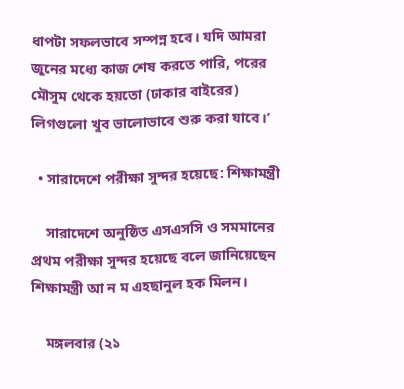ধাপটা সফলভাবে সম্পন্ন হবে। যদি আমরা জুনের মধ্যে কাজ শেষ করতে পারি, পরের মৌসুম থেকে হয়তো (ঢাকার বাইরের) লিগগুলো খুব ভালোভাবে শুরু করা যাবে।’

  • সারাদেশে পরীক্ষা সুন্দর হয়েছে: শিক্ষামন্ত্রী

    সারাদেশে অনুষ্ঠিত এসএসসি ও সমমানের প্রথম পরীক্ষা সুন্দর হয়েছে বলে জানিয়েছেন শিক্ষামন্ত্রী আ ন ম এহছানুল হক মিলন।

    মঙ্গলবার (২১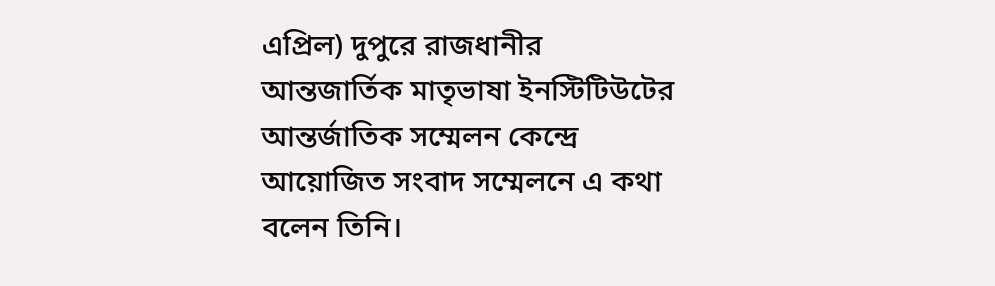এপ্রিল) দুপুরে রাজধানীর আন্তজার্তিক মাতৃভাষা ইনস্টিটিউটের আন্তর্জাতিক সম্মেলন কেন্দ্রে আয়োজিত সংবাদ সম্মেলনে এ কথা বলেন তিনি।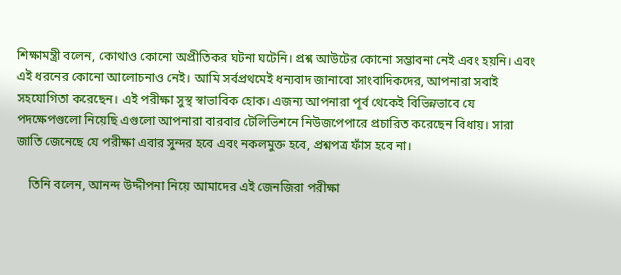শিক্ষামন্ত্রী বলেন, কোথাও কোনো অপ্রীতিকর ঘটনা ঘটেনি। প্রশ্ন আউটের কোনো সম্ভাবনা নেই এবং হয়নি। এবং এই ধরনের কোনো আলোচনাও নেই। আমি সর্বপ্রথমেই ধন্যবাদ জানাবো সাংবাদিকদের, আপনারা সবাই সহযোগিতা করেছেন। এই পরীক্ষা সুস্থ স্বাভাবিক হোক। এজন্য আপনারা পূর্ব থেকেই বিভিন্নভাবে যে পদক্ষেপগুলো নিয়েছি এগুলো আপনারা বারবার টেলিভিশনে নিউজপেপারে প্রচারিত করেছেন বিধায়। সারা জাতি জেনেছে যে পরীক্ষা এবার সুন্দর হবে এবং নকলমুক্ত হবে, প্রশ্নপত্র ফাঁস হবে না।

    তিনি বলেন, আনন্দ উদ্দীপনা নিয়ে আমাদের এই জেনজিরা পরীক্ষা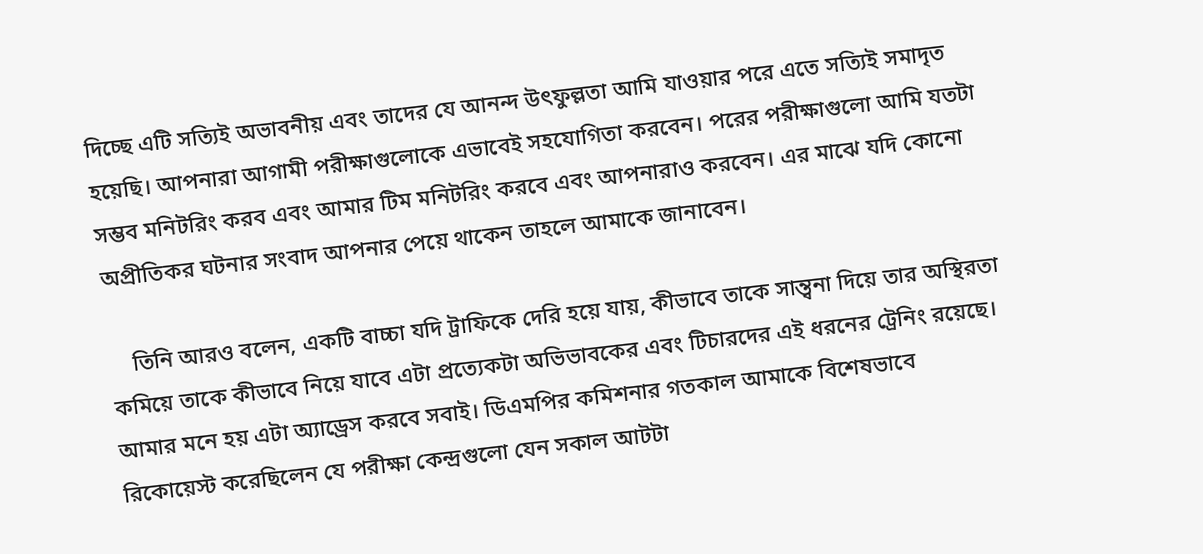দিচ্ছে এটি সত্যিই অভাবনীয় এবং তাদের যে আনন্দ উৎফুল্লতা আমি যাওয়ার পরে এতে সত্যিই সমাদৃত হয়েছি। আপনারা আগামী পরীক্ষাগুলোকে এভাবেই সহযোগিতা করবেন। পরের পরীক্ষাগুলো আমি যতটা সম্ভব মনিটরিং করব এবং আমার টিম মনিটরিং করবে এবং আপনারাও করবেন। এর মাঝে যদি কোনো অপ্রীতিকর ঘটনার সংবাদ আপনার পেয়ে থাকেন তাহলে আমাকে জানাবেন।

    তিনি আরও বলেন, একটি বাচ্চা যদি ট্রাফিকে দেরি হয়ে যায়, কীভাবে তাকে সান্ত্বনা দিয়ে তার অস্থিরতা কমিয়ে তাকে কীভাবে নিয়ে যাবে এটা প্রত্যেকটা অভিভাবকের এবং টিচারদের এই ধরনের ট্রেনিং রয়েছে। আমার মনে হয় এটা অ্যাড্রেস করবে সবাই। ডিএমপির কমিশনার গতকাল আমাকে বিশেষভাবে রিকোয়েস্ট করেছিলেন যে পরীক্ষা কেন্দ্রগুলো যেন সকাল আটটা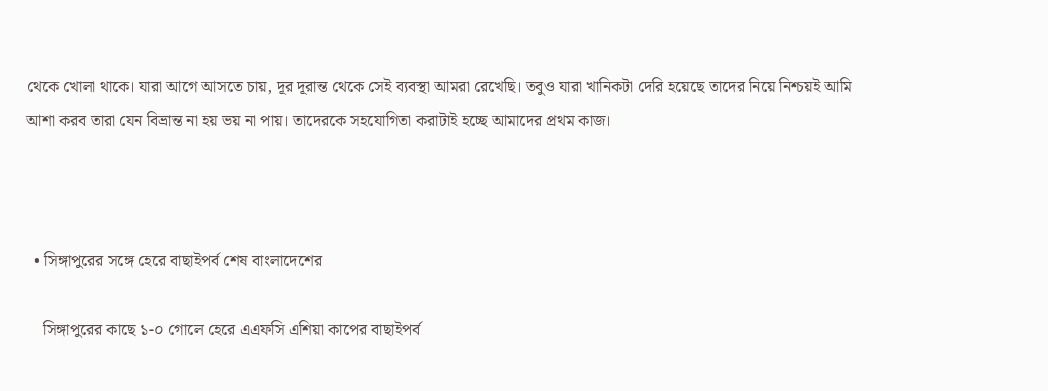থেকে খোলা থাকে। যারা আগে আসতে চায়, দূর দূরান্ত থেকে সেই ব্যবস্থা আমরা রেখেছি। তবুও যারা খানিকটা দেরি হয়েছে তাদের নিয়ে নিশ্চয়ই আমি আশা করব তারা যেন বিভ্রান্ত না হয় ভয় না পায়। তাদেরকে সহযোগিতা করাটাই হচ্ছে আমাদের প্রথম কাজ।



  • সিঙ্গাপুরের সঙ্গে হেরে বাছাইপর্ব শেষ বাংলাদেশের

    সিঙ্গাপুরের কাছে ১-০ গোলে হেরে এএফসি এশিয়া কাপের বাছাইপর্ব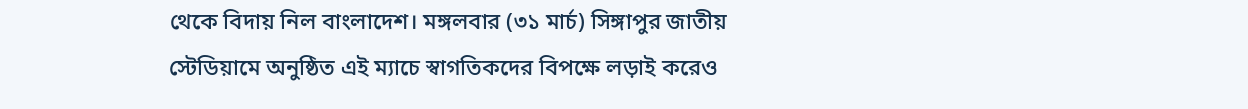থেকে বিদায় নিল বাংলাদেশ। মঙ্গলবার (৩১ মার্চ) সিঙ্গাপুর জাতীয় স্টেডিয়ামে অনুষ্ঠিত এই ম্যাচে স্বাগতিকদের বিপক্ষে লড়াই করেও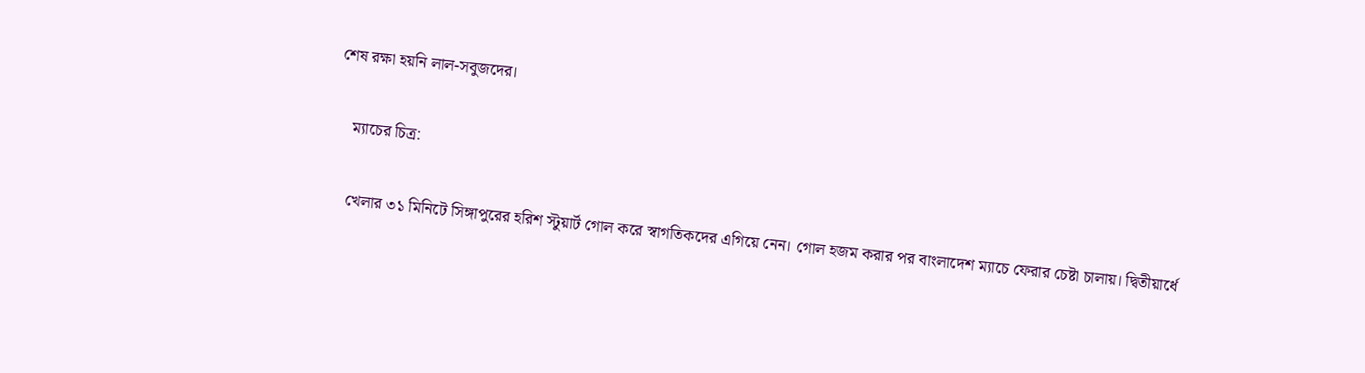শেষ রক্ষা হয়নি লাল-সবুজদের।

    ম্যাচের চিত্র:

    খেলার ৩১ মিনিটে সিঙ্গাপুরের হরিশ স্টুয়ার্ট গোল করে স্বাগতিকদের এগিয়ে নেন। গোল হজম করার পর বাংলাদেশ ম্যাচে ফেরার চেষ্টা চালায়। দ্বিতীয়ার্ধে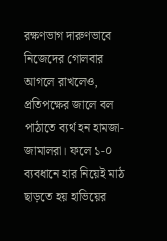রক্ষণভাগ দারুণভাবে নিজেদের গোলবার আগলে রাখলেও, প্রতিপক্ষের জালে বল পাঠাতে ব্যর্থ হন হামজা-জামালরা। ফলে ১-০ ব্যবধানে হার নিয়েই মাঠ ছাড়তে হয় হাভিয়ের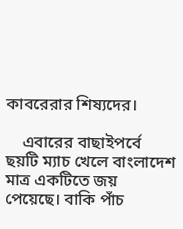কাবরেরার শিষ্যদের।

    এবারের বাছাইপর্বে ছয়টি ম্যাচ খেলে বাংলাদেশ মাত্র একটিতে জয় পেয়েছে। বাকি পাঁচ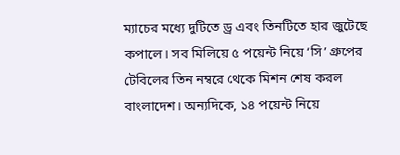ম্যাচের মধ্যে দুটিতে ড্র এবং তিনটিতে হার জুটেছে কপালে। সব মিলিয়ে ৫ পয়েন্ট নিয়ে ‘সি’ গ্রুপের টেবিলের তিন নম্বরে থেকে মিশন শেষ করল বাংলাদেশ। অন্যদিকে, ১৪ পয়েন্ট নিয়ে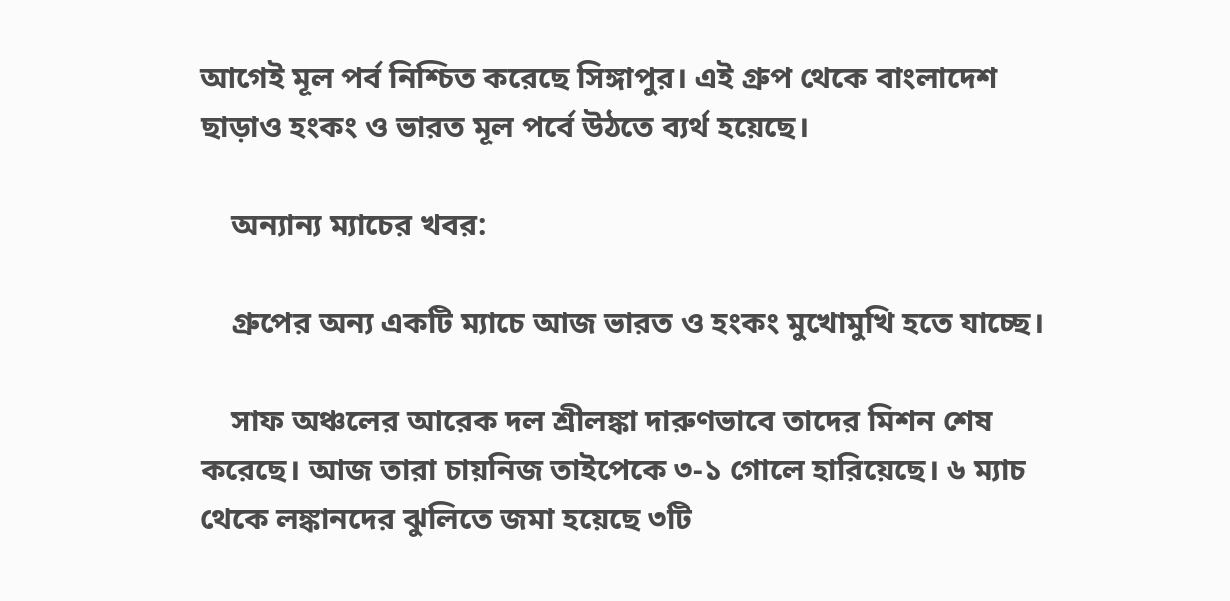আগেই মূল পর্ব নিশ্চিত করেছে সিঙ্গাপুর। এই গ্রুপ থেকে বাংলাদেশ ছাড়াও হংকং ও ভারত মূল পর্বে উঠতে ব্যর্থ হয়েছে।

    অন্যান্য ম্যাচের খবর:

    গ্রুপের অন্য একটি ম্যাচে আজ ভারত ও হংকং মুখোমুখি হতে যাচ্ছে।

    সাফ অঞ্চলের আরেক দল শ্রীলঙ্কা দারুণভাবে তাদের মিশন শেষ করেছে। আজ তারা চায়নিজ তাইপেকে ৩-১ গোলে হারিয়েছে। ৬ ম্যাচ থেকে লঙ্কানদের ঝুলিতে জমা হয়েছে ৩টি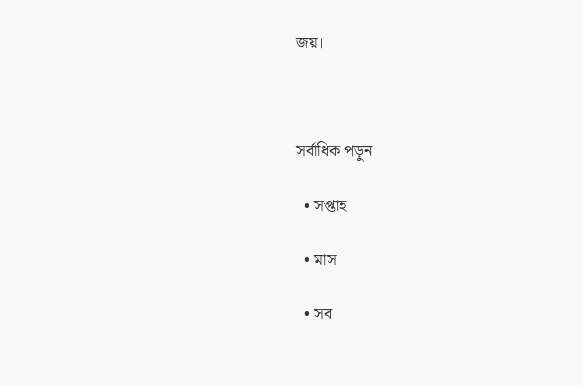জয়।



সর্বাধিক পড়ুন

  • সপ্তাহ

  • মাস

  • সব